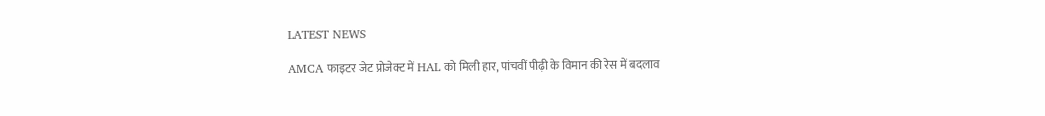LATEST NEWS

AMCA फाइटर जेट प्रोजेक्ट में HAL को मिली हार, पांचवीं पीढ़ी के विमान की रेस में बदलाव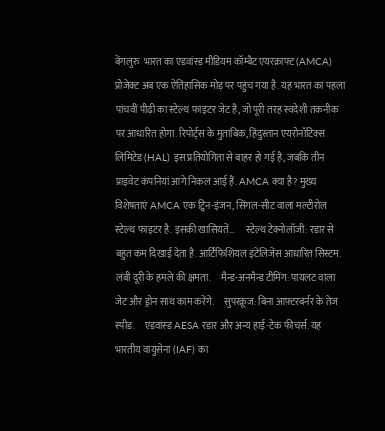बेंगलुरु  भारत का एडवांस्ड मीडियम कॉम्बैट एयरक्राफ्ट (AMCA) प्रोजेक्ट अब एक ऐतिहासिक मोड़ पर पहुंच गया है. यह भारत का पहला पांचवीं पीढ़ी का स्टेल्थ फाइटर जेट है, जो पूरी तरह स्वदेशी तकनीक पर आधारित होगा. रिपोर्ट्स के मुताबिक, हिंदुस्तान एयरोनॉटिक्स लिमिटेड (HAL) इस प्रतियोगिता से बाहर हो गई है, जबकि तीन प्राइवेट कंपनियां आगे निकल आई हैं. AMCA क्या है? मुख्य विशेषताएं AMCA एक ट्विन-इंजन, सिंगल-सीट वाला मल्टीरोल स्टेल्थ फाइटर है. इसकी खासियतें…      स्टेल्थ टेक्नोलॉजी: रडार से बहुत कम दिखाई देता है. आर्टिफिशियल इंटेलिजेंस आधारित सिस्टम. लंबी दूरी के हमले की क्षमता.     मैन्ड-अनमैन्ड टीमिंग: पायलट वाला जेट और ड्रोन साथ काम करेंगे.     सुपरक्रूज: बिना आफ्टरबर्नर के तेज स्पीड.     एडवांस्ड AESA रडार और अन्य हाई-टेक फीचर्स. यह भारतीय वायुसेना (IAF) का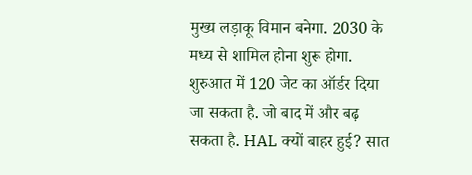मुख्य लड़ाकू विमान बनेगा. 2030 के मध्य से शामिल होना शुरू होगा. शुरुआत में 120 जेट का ऑर्डर दिया जा सकता है. जो बाद में और बढ़ सकता है. HAL क्यों बाहर हुई? सात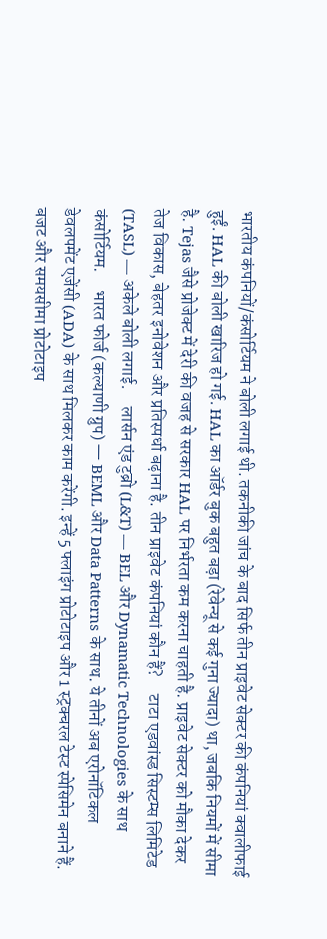भारतीय कंपनियों/कंसोर्टियम ने बोली लगाई थी. तकनीकी जांच के बाद सिर्फ तीन प्राइवेट सेक्टर की कंपनियां क्वालीफाई हुईं. HAL की बोली खारिज हो गई. HAL का ऑर्डर बुक बहुत बड़ा (रेवेन्यू से कई गुना ज्यादा) था, जबकि नियमों में सीमा है. Tejas जैसे प्रोजेक्ट में देरी की वजह से सरकार HAL पर निर्भरता कम करना चाहती है. प्राइवेट सेक्टर को मौका देकर तेज विकास, बेहतर इनोवेशन और प्रतिस्पर्धा बढ़ाना है. तीन प्राइवेट कंपनियां कौन हैं?     टाटा एडवांस्ड सिस्टम्स लिमिटेड (TASL) — अकेले बोली लगाई.     लार्सन एंड टुब्रो (L&T) — BEL और Dynamatic Technologies के साथ कंसोर्टियम.     भारत फोर्ज (कल्याणी ग्रुप) — BEML और Data Patterns के साथ. ये तीनों अब एरोनॉटिकल डेवलपमेंट एजेंसी (ADA) के साथ मिलकर काम करेंगी. इन्हें 5 फ्लाइंग प्रोटोटाइप और 1 स्ट्रक्चरल टेस्ट स्पेसिमेन बनाने हैं. बजट और समयसीमा प्रोटोटाइप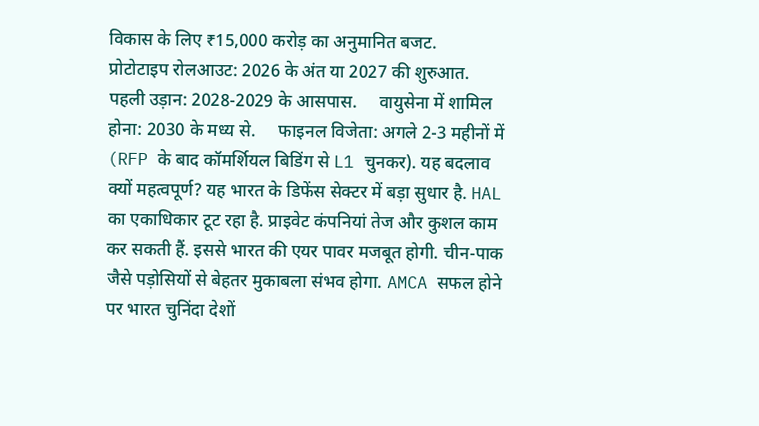विकास के लिए ₹15,000 करोड़ का अनुमानित बजट.     प्रोटोटाइप रोलआउट: 2026 के अंत या 2027 की शुरुआत.     पहली उड़ान: 2028-2029 के आसपास.     वायुसेना में शामिल होना: 2030 के मध्य से.     फाइनल विजेता: अगले 2-3 महीनों में (RFP के बाद कॉमर्शियल बिडिंग से L1 चुनकर). यह बदलाव क्यों महत्वपूर्ण? यह भारत के डिफेंस सेक्टर में बड़ा सुधार है. HAL का एकाधिकार टूट रहा है. प्राइवेट कंपनियां तेज और कुशल काम कर सकती हैं. इससे भारत की एयर पावर मजबूत होगी. चीन-पाक जैसे पड़ोसियों से बेहतर मुकाबला संभव होगा. AMCA सफल होने पर भारत चुनिंदा देशों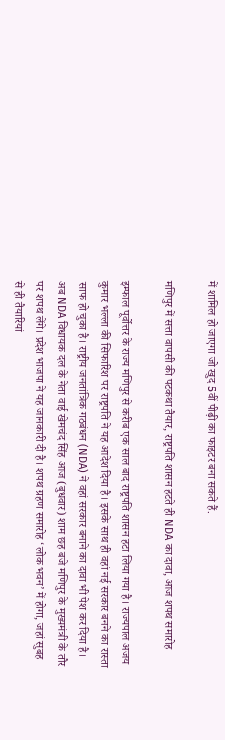में शामिल हो जाएगा जो खुद 5वीं पीढ़ी का फाइटर बना सकते हैं.

मणिपुर में सत्ता वापसी की पटकथा तैयार, राष्ट्रपति शासन हटते ही NDA का दावा, आज शपथ समारोह

इम्फाल पूर्वोत्तर के राज्य मणिपुर से करीब एक साल बाद राष्ट्रपति शासन हटा लिया गया है। राज्यपाल अजय कुमार भल्ला की सिफारिश पर राष्ट्रपति ने यह आदेश दिया है। इसके साथ ही वहां नई सरकार बनने का रास्ता साफ हो चुका है। राष्ट्रीय जनतांत्रिक गठबंधन (NDA) ने वहां सरकार बनाने का दावा भी पेश कर दिया है। अब NDA विधायक दल के नेता वाई खेमचंद सिंह आज (बुधवार) शाम छह बजे मणिपुर के मुख्यमंत्री के तौर पर शपथ लेंगे। प्रदेश भाजपा ने यह जानकारी दी है। शपथ ग्रहण समारोह ‘लोक भवन’ में होगा, जहां सुबह से ही तैयारियां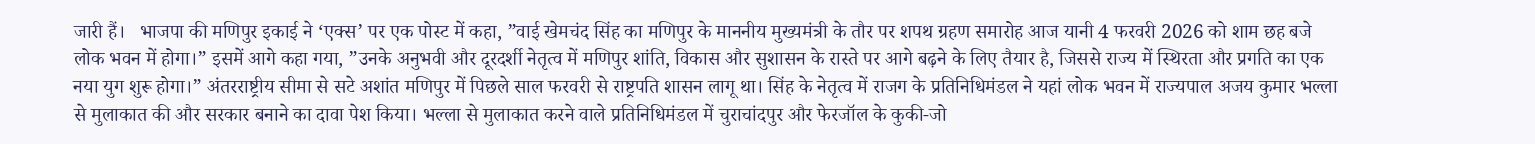जारी हैं।   भाजपा की मणिपुर इकाई ने ‘एक्स’ पर एक पोस्ट में कहा, ”वाई खेमचंद सिंह का मणिपुर के माननीय मुख्यमंत्री के तौर पर शपथ ग्रहण समारोह आज यानी 4 फरवरी 2026 को शाम छह बजे लोक भवन में होगा।” इसमें आगे कहा गया, ”उनके अनुभवी और दूरदर्शी नेतृत्व में मणिपुर शांति, विकास और सुशासन के रास्ते पर आगे बढ़ने के लिए तैयार है, जिससे राज्य में स्थिरता और प्रगति का एक नया युग शुरू होगा।” अंतरराष्ट्रीय सीमा से सटे अशांत मणिपुर में पिछले साल फरवरी से राष्ट्रपति शासन लागू था। सिंह के नेतृत्व में राजग के प्रतिनिधिमंडल ने यहां लोक भवन में राज्यपाल अजय कुमार भल्ला से मुलाकात की और सरकार बनाने का दावा पेश किया। भल्ला से मुलाकात करने वाले प्रतिनिधिमंडल में चुराचांदपुर और फेरजॉल के कुकी-जो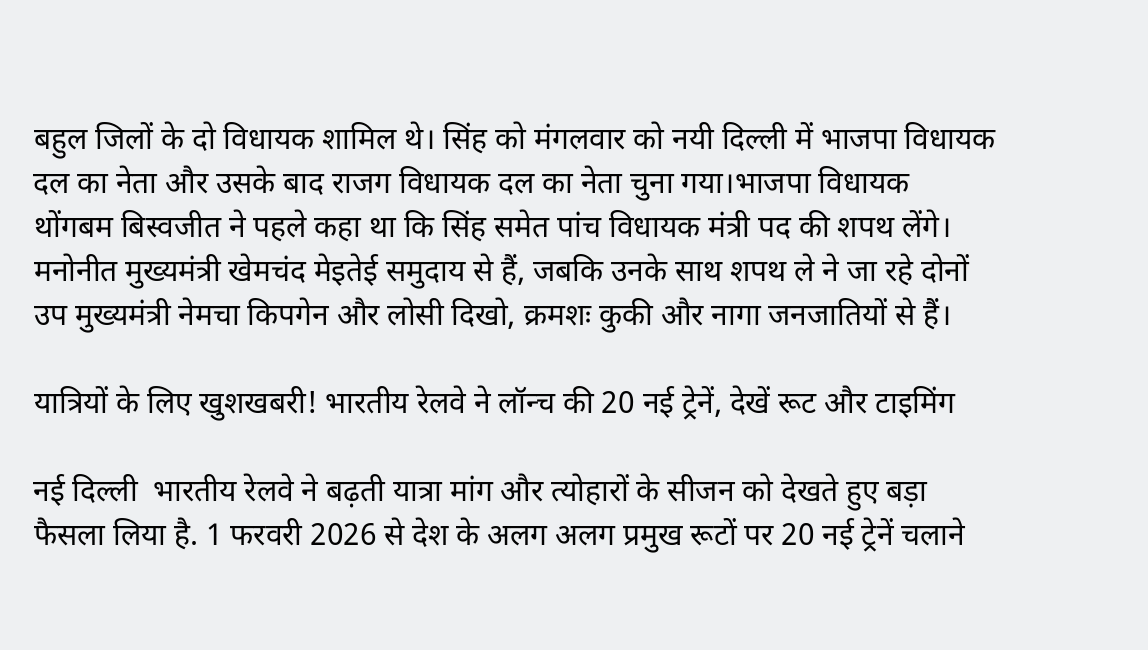बहुल जिलों के दो विधायक शामिल थे। सिंह को मंगलवार को नयी दिल्ली में भाजपा विधायक दल का नेता और उसके बाद राजग विधायक दल का नेता चुना गया।भाजपा विधायक थोंगबम बिस्वजीत ने पहले कहा था कि सिंह समेत पांच विधायक मंत्री पद की शपथ लेंगे। मनोनीत मुख्यमंत्री खेमचंद मेइतेई समुदाय से हैं, जबकि उनके साथ शपथ ले ने जा रहे दोनों उप मुख्यमंत्री नेमचा किपगेन और लोसी दिखो, क्रमशः कुकी और नागा जनजातियों से हैं।

यात्रियों के लिए खुशखबरी! भारतीय रेलवे ने लॉन्च की 20 नई ट्रेनें, देखें रूट और टाइमिंग

नई दिल्ली  भारतीय रेलवे ने बढ़ती यात्रा मांग और त्योहारों के सीजन को देखते हुए बड़ा फैसला लिया है. 1 फरवरी 2026 से देश के अलग अलग प्रमुख रूटों पर 20 नई ट्रेनें चलाने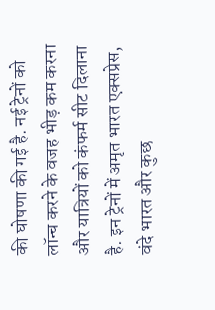की घोषणा की गई है. नई ट्रेनों को लॉन्च करने के वजह भीड़ कम करना और यात्रियों को कंफर्म सीट दिलाना है. इन ट्रेनों में अमृत भारत एक्सप्रेस, वंदे भारत और कुछ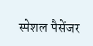स्पेशल पैसेंजर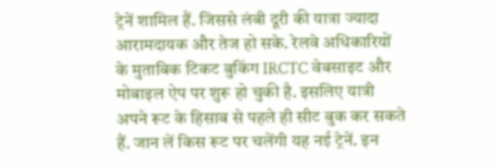ट्रेनें शामिल हैं. जिससे लंबी दूरी की यात्रा ज्यादा आरामदायक और तेज हो सके. रेलवे अधिकारियों के मुताबिक टिकट बुकिंग IRCTC वेबसाइट और मोबाइल ऐप पर शुरू हो चुकी है. इसलिए यात्री अपने रूट के हिसाब से पहले ही सीट बुक कर सकते हैं. जान लें किस रूट पर चलेंगी यह नई ट्रेनें. इन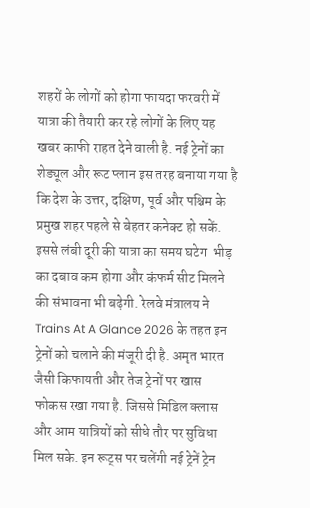शहरों के लोगों को होगा फायदा फरवरी में यात्रा की तैयारी कर रहे लोगों के लिए यह खबर काफी राहत देने वाली है. नई ट्रेनों का शेड्यूल और रूट प्लान इस तरह बनाया गया है कि देश के उत्तर, दक्षिण, पूर्व और पश्चिम के प्रमुख शहर पहले से बेहतर कनेक्ट हो सकें. इससे लंबी दूरी की यात्रा का समय घटेग  भीड़ का दबाव कम होगा और कंफर्म सीट मिलने की संभावना भी बढ़ेगी. रेलवे मंत्रालय ने Trains At A Glance 2026 के तहत इन ट्रेनों को चलाने की मंजूरी दी है. अमृत भारत जैसी किफायती और तेज ट्रेनों पर खास फोकस रखा गया है. जिससे मिडिल क्लास और आम यात्रियों को सीधे तौर पर सुविधा मिल सके. इन रूट्स पर चलेंगी नई ट्रेनें ट्रेन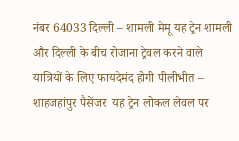नंबर 64033 दिल्ली – शामली मेमू यह ट्रेन शामली और दिल्ली के बीच रोजाना ट्रेवल करने वाले यात्रियों के लिए फायदेमंद होगी पीलीभीत – शाहजहांपुर पैसेंजर  यह ट्रेन लोकल लेवल पर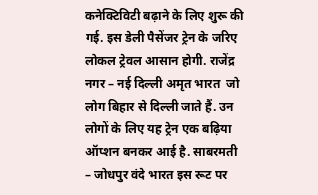कनेक्टिविटी बढ़ाने के लिए शुरू की गई. इस डेली पैसेंजर ट्रेन के जरिए लोकल ट्रेवल आसान होगी. राजेंद्र नगर – नई दिल्ली अमृत भारत  जो लोग बिहार से दिल्ली जाते हैं. उन लोगों के लिए यह ट्रेन एक बढ़िया ऑप्शन बनकर आई है. साबरमती – जोधपुर वंदे भारत इस रूट पर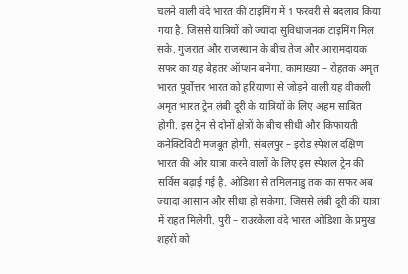चलने वाली वंदे भारत की टाइमिंग में 1 फरवरी से बदलाव किया गया है. जिससे यात्रियों को ज्यादा सुविधाजनक टाइमिंग मिल सके. गुजरात और राजस्थान के बीच तेज और आरामदायक सफर का यह बेहतर ऑप्शन बनेगा. कामाख्या – रोहतक अमृत भारत पूर्वोत्तर भारत को हरियाणा से जोड़ने वाली यह वीकली अमृत भारत ट्रेन लंबी दूरी के यात्रियों के लिए अहम साबित होगी. इस ट्रेन से दोनों क्षेत्रों के बीच सीधी और किफायती कनेक्टिविटी मजबूत होगी. संबलपुर – इरोड स्पेशल दक्षिण भारत की ओर यात्रा करने वालों के लिए इस स्पेशल ट्रेन की सर्विस बढ़ाई गई है. ओडिशा से तमिलनाडु तक का सफर अब ज्यादा आसान और सीधा हो सकेगा. जिससे लंबी दूरी की यात्रा में राहत मिलेगी. पुरी – राउरकेला वंदे भारत ओडिशा के प्रमुख शहरों को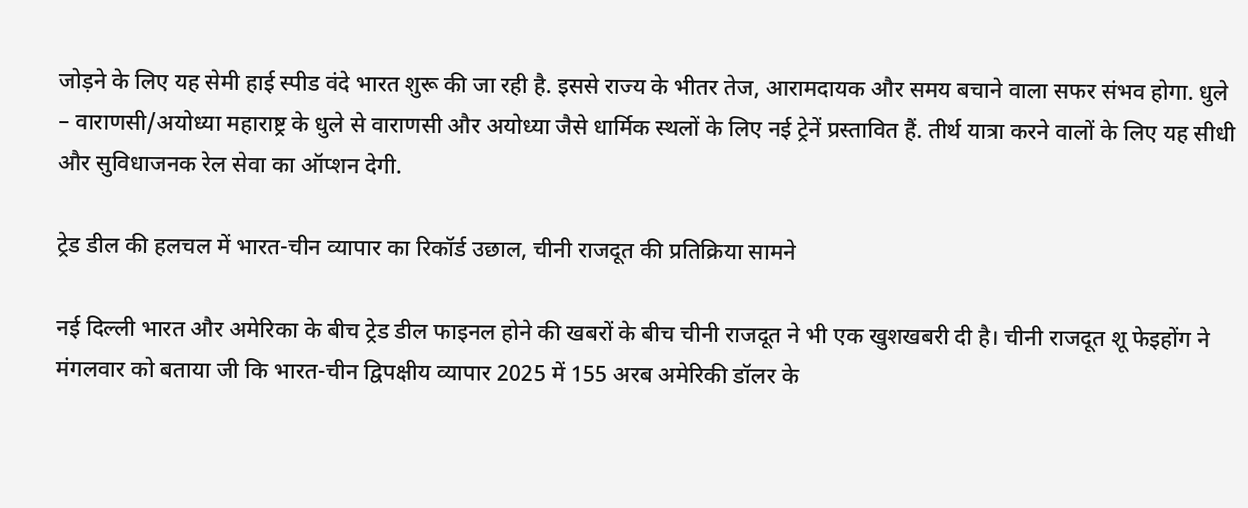जोड़ने के लिए यह सेमी हाई स्पीड वंदे भारत शुरू की जा रही है. इससे राज्य के भीतर तेज, आरामदायक और समय बचाने वाला सफर संभव होगा. धुले – वाराणसी/अयोध्या महाराष्ट्र के धुले से वाराणसी और अयोध्या जैसे धार्मिक स्थलों के लिए नई ट्रेनें प्रस्तावित हैं. तीर्थ यात्रा करने वालों के लिए यह सीधी और सुविधाजनक रेल सेवा का ऑप्शन देगी.

ट्रेड डील की हलचल में भारत-चीन व्यापार का रिकॉर्ड उछाल, चीनी राजदूत की प्रतिक्रिया सामने

नई दिल्ली भारत और अमेरिका के बीच ट्रेड डील फाइनल होने की खबरों के बीच चीनी राजदूत ने भी एक खुशखबरी दी है। चीनी राजदूत शू फेइहोंग ने मंगलवार को बताया जी कि भारत-चीन द्विपक्षीय व्यापार 2025 में 155 अरब अमेरिकी डॉलर के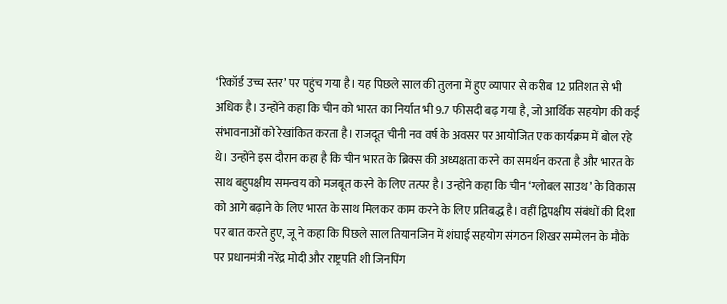‘रिकॉर्ड उच्च स्तर’ पर पहुंच गया है। यह पिछले साल की तुलना में हुए व्यापार से करीब 12 प्रतिशत से भी अधिक है। उन्होंने कहा कि चीन को भारत का निर्यात भी 9.7 फीसदी बढ़ गया है, जो आर्थिक सहयोग की कई संभावनाओं को रेखांकित करता है। राजदूत चीनी नव वर्ष के अवसर पर आयोजित एक कार्यक्रम में बोल रहे थे। उन्होंने इस दौरान कहा है कि चीन भारत के ब्रिक्स की अध्यक्षता करने का समर्थन करता है और भारत के साथ बहुपक्षीय समन्वय को मजबूत करने के लिए तत्पर है। उन्होंने कहा कि चीन ‘ग्लोबल साउथ’ के विकास को आगे बढ़ाने के लिए भारत के साथ मिलकर काम करने के लिए प्रतिबद्ध है। वहीं द्विपक्षीय संबंधों की दिशा पर बात करते हुए, जू ने कहा कि पिछले साल तियानजिन में शंघाई सहयोग संगठन शिखर सम्मेलन के मौके पर प्रधानमंत्री नरेंद्र मोदी और राष्ट्रपति शी जिनपिंग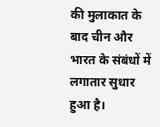की मुलाकात के बाद चीन और भारत के संबंधों में लगातार सुधार हुआ है।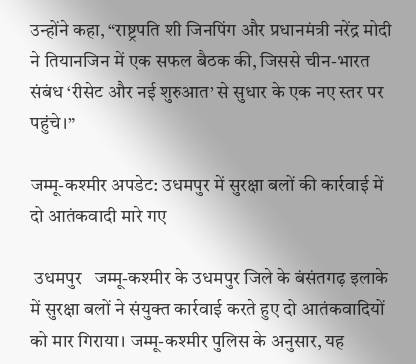उन्होंने कहा, “राष्ट्रपति शी जिनपिंग और प्रधानमंत्री नरेंद्र मोदी ने तियानजिन में एक सफल बैठक की, जिससे चीन-भारत संबंध ‘रीसेट और नई शुरुआत’ से सुधार के एक नए स्तर पर पहुंचे।”

जम्मू-कश्मीर अपडेट: उधमपुर में सुरक्षा बलों की कार्रवाई में दो आतंकवादी मारे गए

 उधमपुर   जम्मू-कश्मीर के उधमपुर जिले के बंसंतगढ़ इलाके में सुरक्षा बलों ने संयुक्त कार्रवाई करते हुए दो आतंकवादियों को मार गिराया। जम्मू-कश्मीर पुलिस के अनुसार, यह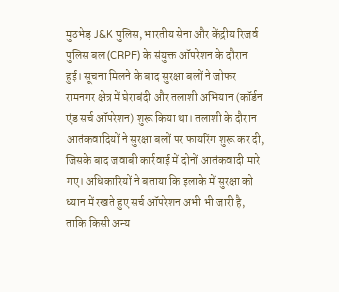मुठभेड़ J&K पुलिस, भारतीय सेना और केंद्रीय रिजर्व पुलिस बल (CRPF) के संयुक्त ऑपरेशन के दौरान हुई। सूचना मिलने के बाद सुरक्षा बलों ने जोफर रामनगर क्षेत्र में घेराबंदी और तलाशी अभियान (कॉर्डन एंड सर्च ऑपरेशन) शुरू किया था। तलाशी के दौरान आतंकवादियों ने सुरक्षा बलों पर फायरिंग शुरू कर दी, जिसके बाद जवाबी कार्रवाई में दोनों आतंकवादी मारे गए। अधिकारियों ने बताया कि इलाके में सुरक्षा को ध्यान में रखते हुए सर्च ऑपरेशन अभी भी जारी है, ताकि किसी अन्य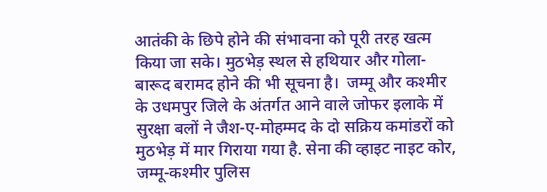आतंकी के छिपे होने की संभावना को पूरी तरह खत्म किया जा सके। मुठभेड़ स्थल से हथियार और गोला-बारूद बरामद होने की भी सूचना है।  जम्मू और कश्मीर के उधमपुर जिले के अंतर्गत आने वाले जोफर इलाके में सुरक्षा बलों ने जैश-ए-मोहम्मद के दो सक्रिय कमांडरों को मुठभेड़ में मार गिराया गया है. सेना की व्हाइट नाइट कोर, जम्मू-कश्मीर पुलिस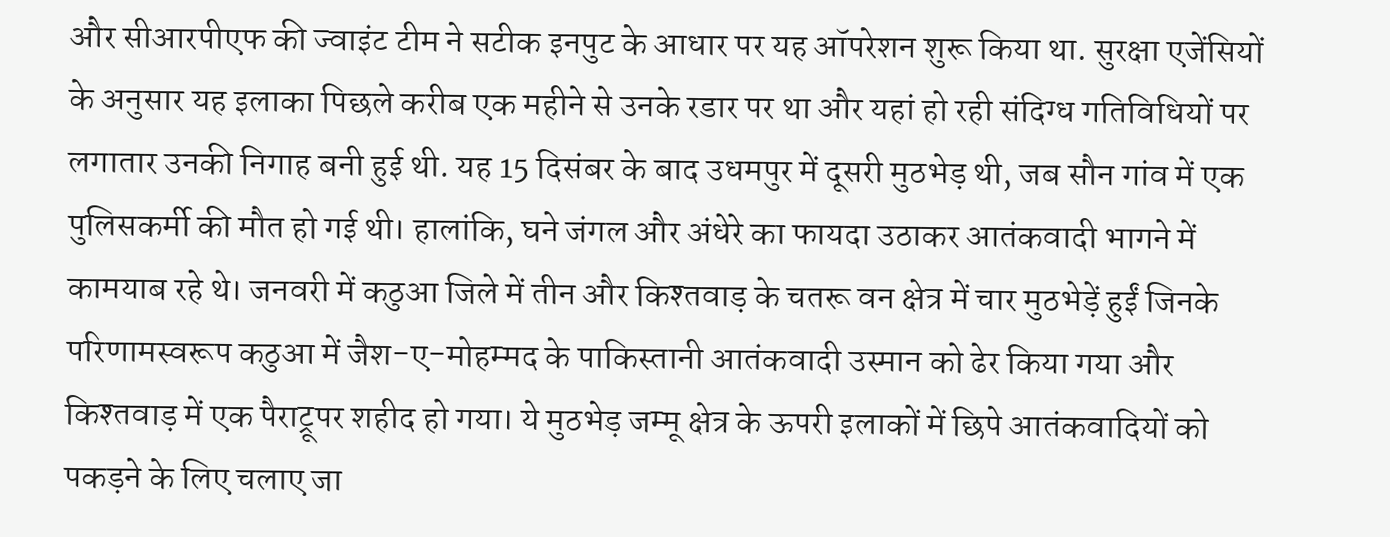और सीआरपीएफ की ज्‍वाइंट टीम ने सटीक इनपुट के आधार पर यह ऑपरेशन शुरू किया था. सुरक्षा एजेंसियों के अनुसार यह इलाका पिछले करीब एक महीने से उनके रडार पर था और यहां हो रही संदिग्ध गतिविधियों पर लगातार उनकी निगाह बनी हुई थी. यह 15 दिसंबर के बाद उधमपुर में दूसरी मुठभेड़ थी, जब सौन गांव में एक पुलिसकर्मी की मौत हो गई थी। हालांकि, घने जंगल और अंधेरे का फायदा उठाकर आतंकवादी भागने में कामयाब रहे थे। जनवरी में कठुआ जिले में तीन और किश्तवाड़ के चतरू वन क्षेत्र में चार मुठभेड़ें हुईं जिनके परिणामस्वरूप कठुआ में जैश-ए-मोहम्मद के पाकिस्तानी आतंकवादी उस्मान को ढेर किया गया और किश्तवाड़ में एक पैराट्रूपर शहीद हो गया। ये मुठभेड़ जम्मू क्षेत्र के ऊपरी इलाकों में छिपे आतंकवादियों को पकड़ने के लिए चलाए जा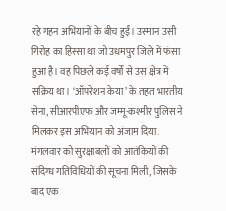रहे गहन अभियानों के बीच हुईं। उस्मान उसी गिरोह का हिस्सा था जो उधमपुर जिले में फंसा हुआ है। वह पिछले कई वर्षों से उस क्षेत्र में सक्रिय था। ‘ऑपरेशन केया’ के तहत भारतीय सेना, सीआरपीएफ और जम्मू-कश्मीर पुलिस ने मिलकर इस अभियान को अंजाम दिया. मंगलवार को सुरक्षाबलों को आतंकियों की संदिग्ध गतिविधियों की सूचना मिली, जिसके बाद एक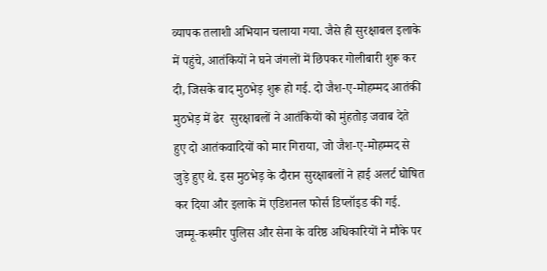व्यापक तलाशी अभियान चलाया गया. जैसे ही सुरक्षाबल इलाके में पहुंचे, आतंकियों ने घने जंगलों में छिपकर गोलीबारी शुरू कर दी, जिसके बाद मुठभेड़ शुरू हो गई. दो जैश-ए-मोहम्मद आतंकी मुठभेड़ में ढेर  सुरक्षाबलों ने आतंकियों को मुंहतोड़ जवाब देते हुए दो आतंकवादियों को मार गिराया, जो जैश-ए-मोहम्मद से जुड़े हुए थे. इस मुठभेड़ के दौरान सुरक्षाबलों ने हाई अलर्ट घोषित कर दिया और इलाके में एडिशनल फोर्स डिप्लॉइड की गई.  जम्मू-कश्मीर पुलिस और सेना के वरिष्ठ अधिकारियों ने मौके पर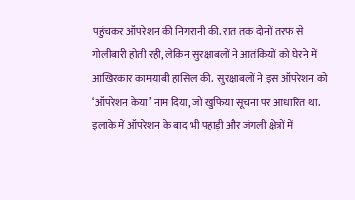पहुंचकर ऑपरेशन की निगरानी की. रात तक दोनों तरफ से गोलीबारी होती रही, लेकिन सुरक्षाबलों ने आतंकियों को घेरने में आखिरकार कामयाबी हासिल की.  सुरक्षाबलों ने इस ऑपरेशन को ‘ऑपरेशन केया’ नाम दिया, जो खुफिया सूचना पर आधारित था. इलाके में ऑपरेशन के बाद भी पहाड़ी और जंगली क्षेत्रों में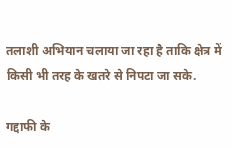तलाशी अभियान चलाया जा रहा है ताकि क्षेत्र में किसी भी तरह के खतरे से निपटा जा सके.

गद्दाफी के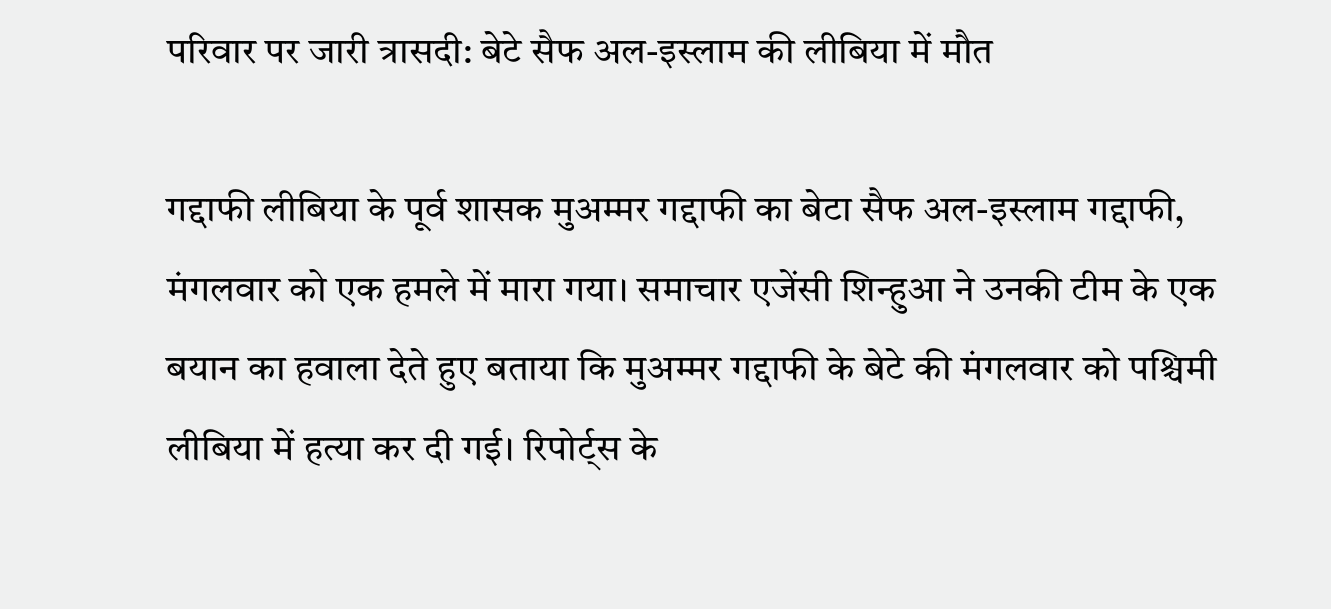परिवार पर जारी त्रासदी: बेटे सैफ अल-इस्लाम की लीबिया में मौत

गद्दाफी लीबिया के पूर्व शासक मुअम्मर गद्दाफी का बेटा सैफ अल-इस्लाम गद्दाफी, मंगलवार को एक हमले में मारा गया। समाचार एजेंसी शिन्हुआ ने उनकी टीम के एक बयान का हवाला देते हुए बताया कि मुअम्मर गद्दाफी के बेटे की मंगलवार को पश्चिमी लीबिया में हत्या कर दी गई। रिपोर्ट्स के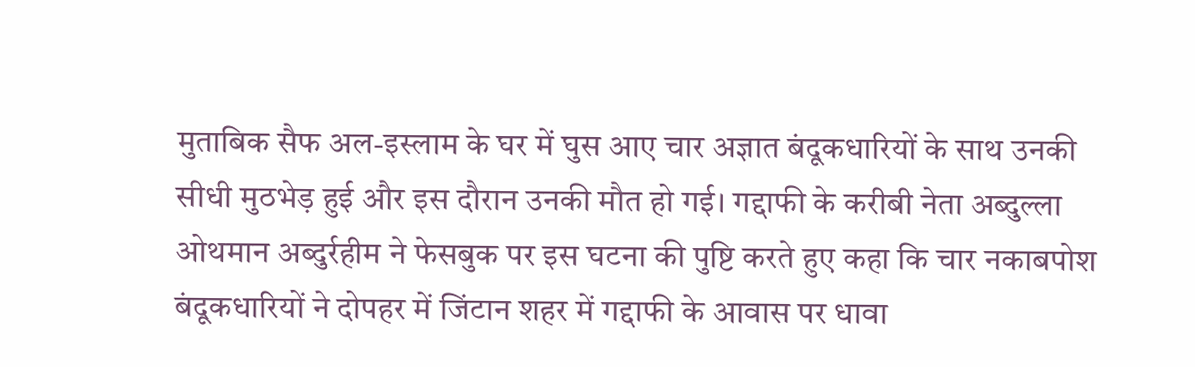मुताबिक सैफ अल-इस्लाम के घर में घुस आए चार अज्ञात बंदूकधारियों के साथ उनकी सीधी मुठभेड़ हुई और इस दौरान उनकी मौत हो गई। गद्दाफी के करीबी नेता अब्दुल्ला ओथमान अब्दुर्रहीम ने फेसबुक पर इस घटना की पुष्टि करते हुए कहा कि चार नकाबपोश बंदूकधारियों ने दोपहर में जिंटान शहर में गद्दाफी के आवास पर धावा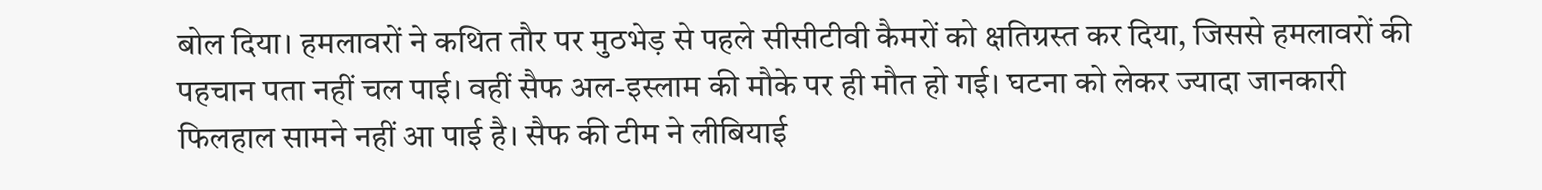बोल दिया। हमलावरों ने कथित तौर पर मुठभेड़ से पहले सीसीटीवी कैमरों को क्षतिग्रस्त कर दिया, जिससे हमलावरों की पहचान पता नहीं चल पाई। वहीं सैफ अल-इस्लाम की मौके पर ही मौत हो गई। घटना को लेकर ज्यादा जानकारी फिलहाल सामने नहीं आ पाई है। सैफ की टीम ने लीबियाई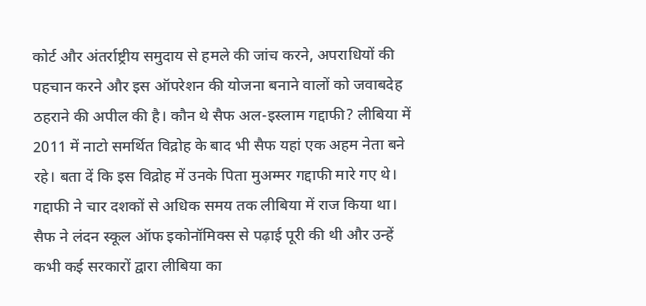कोर्ट और अंतर्राष्ट्रीय समुदाय से हमले की जांच करने, अपराधियों की पहचान करने और इस ऑपरेशन की योजना बनाने वालों को जवाबदेह ठहराने की अपील की है। कौन थे सैफ अल-इस्लाम गद्दाफी? लीबिया में 2011 में नाटो समर्थित विद्रोह के बाद भी सैफ यहां एक अहम नेता बने रहे। बता दें कि इस विद्रोह में उनके पिता मुअम्मर गद्दाफी मारे गए थे। गद्दाफी ने चार दशकों से अधिक समय तक लीबिया में राज किया था। सैफ ने लंदन स्कूल ऑफ इकोनॉमिक्स से पढ़ाई पूरी की थी और उन्हें कभी कई सरकारों द्वारा लीबिया का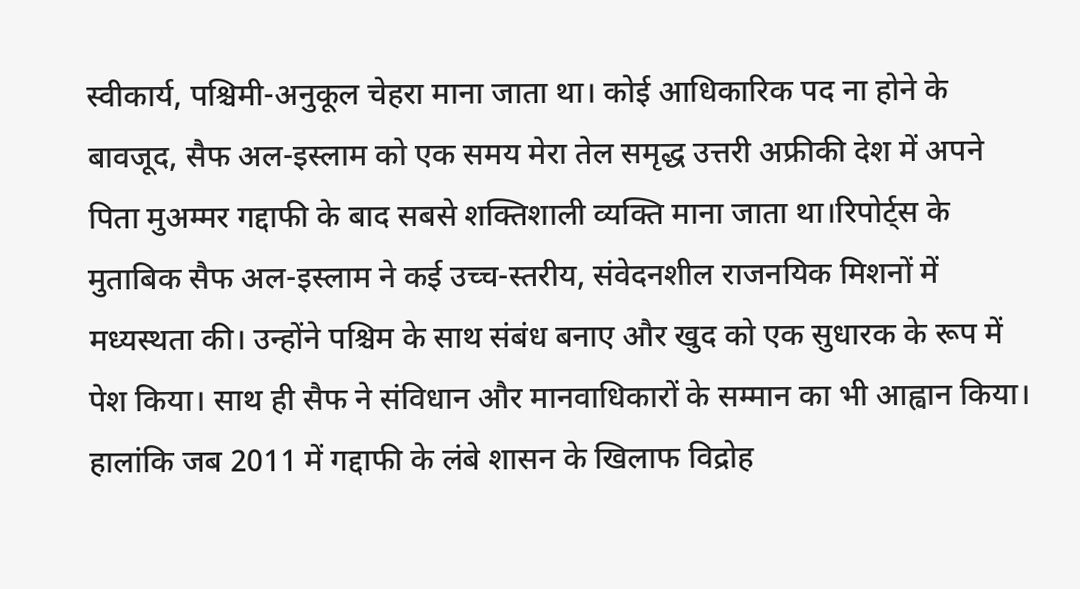स्वीकार्य, पश्चिमी-अनुकूल चेहरा माना जाता था। कोई आधिकारिक पद ना होने के बावजूद, सैफ अल-इस्लाम को एक समय मेरा तेल समृद्ध उत्तरी अफ्रीकी देश में अपने पिता मुअम्मर गद्दाफी के बाद सबसे शक्तिशाली व्यक्ति माना जाता था।रिपोर्ट्स के मुताबिक सैफ अल-इस्लाम ने कई उच्च-स्तरीय, संवेदनशील राजनयिक मिशनों में मध्यस्थता की। उन्होंने पश्चिम के साथ संबंध बनाए और खुद को एक सुधारक के रूप में पेश किया। साथ ही सैफ ने संविधान और मानवाधिकारों के सम्मान का भी आह्वान किया। हालांकि जब 2011 में गद्दाफी के लंबे शासन के खिलाफ विद्रोह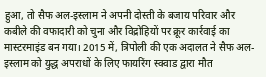हुआ, तो सैफ अल-इस्लाम ने अपनी दोस्ती के बजाय परिवार और कबीले की वफादारी को चुना और विद्रोहियों पर क्रूर कार्रवाई का मास्टरमाइंड बन गया। 2015 में, त्रिपोली की एक अदालत ने सैफ अल-इस्लाम को युद्ध अपराधों के लिए फायरिंग स्क्वाड द्वारा मौत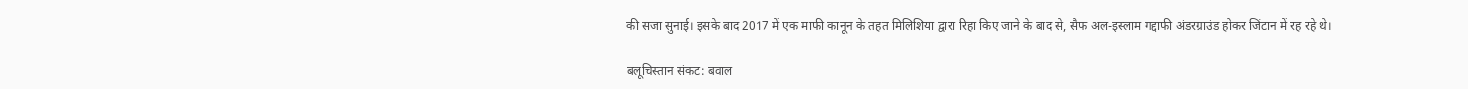की सजा सुनाई। इसके बाद 2017 में एक माफी कानून के तहत मिलिशिया द्वारा रिहा किए जाने के बाद से, सैफ अल-इस्लाम गद्दाफी अंडरग्राउंड होकर जिंटान में रह रहे थे।

बलूचिस्तान संकट: बवाल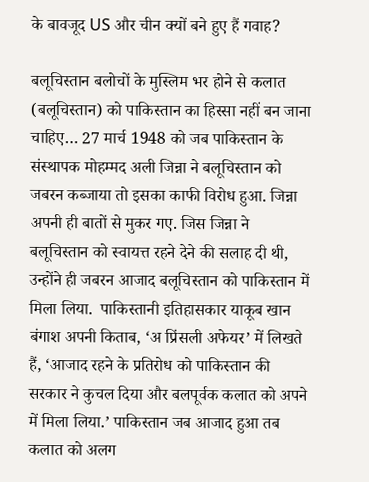के बावजूद US और चीन क्यों बने हुए हैं गवाह?

बलूचिस्तान बलोचों के मुस्लिम भर होने से कलात (बलूचिस्तान) को पाकिस्तान का हिस्सा नहीं बन जाना चाहिए… 27 मार्च 1948 को जब पाकिस्तान के संस्थापक मोहम्मद अली जिन्ना ने बलूचिस्तान को जबरन कब्जाया तो इसका काफी विरोध हुआ. जिन्ना अपनी ही बातों से मुकर गए. जिस जिन्ना ने बलूचिस्तान को स्वायत्त रहने देने की सलाह दी थी, उन्होंने ही जबरन आजाद बलूचिस्तान को पाकिस्तान में मिला लिया.  पाकिस्तानी इतिहासकार याकूब खान बंगाश अपनी किताब, ‘अ प्रिंसली अफेयर’ में लिखते हैं, ‘आजाद रहने के प्रतिरोध को पाकिस्तान की सरकार ने कुचल दिया और बलपूर्वक कलात को अपने में मिला लिया.’ पाकिस्तान जब आजाद हुआ तब कलात को अलग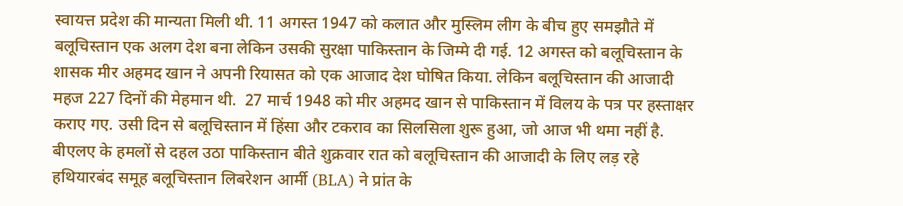स्वायत्त प्रदेश की मान्यता मिली थी. 11 अगस्त 1947 को कलात और मुस्लिम लीग के बीच हुए समझौते में बलूचिस्तान एक अलग देश बना लेकिन उसकी सुरक्षा पाकिस्तान के जिम्मे दी गई. 12 अगस्त को बलूचिस्तान के शासक मीर अहमद खान ने अपनी रियासत को एक आजाद देश घोषित किया. लेकिन बलूचिस्तान की आजादी महज 227 दिनों की मेहमान थी.  27 मार्च 1948 को मीर अहमद खान से पाकिस्तान में विलय के पत्र पर हस्ताक्षर कराए गए. उसी दिन से बलूचिस्तान में हिंसा और टकराव का सिलसिला शुरू हुआ, जो आज भी थमा नहीं है. बीएलए के हमलों से दहल उठा पाकिस्तान बीते शुक्रवार रात को बलूचिस्तान की आजादी के लिए लड़ रहे हथियारबंद समूह बलूचिस्तान लिबरेशन आर्मी (BLA) ने प्रांत के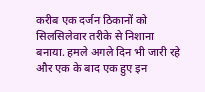करीब एक दर्जन ठिकानों को सिलसिलेवार तरीके से निशाना बनाया. हमले अगले दिन भी जारी रहे और एक के बाद एक हुए इन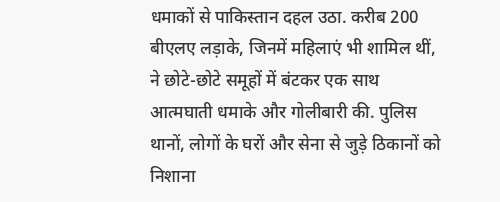धमाकों से पाकिस्तान दहल उठा. करीब 200 बीएलए लड़ाके, जिनमें महिलाएं भी शामिल थीं, ने छोटे-छोटे समूहों में बंटकर एक साथ आत्मघाती धमाके और गोलीबारी की. पुलिस थानों, लोगों के घरों और सेना से जुड़े ठिकानों को निशाना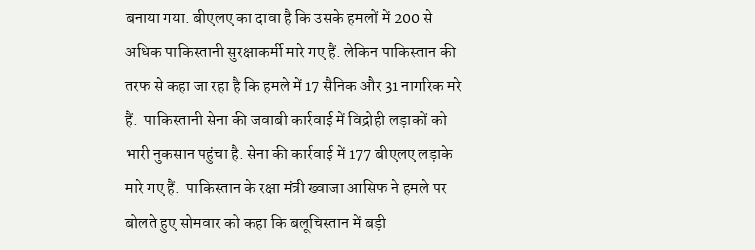बनाया गया. बीएलए का दावा है कि उसके हमलों में 200 से अधिक पाकिस्तानी सुरक्षाकर्मी मारे गए हैं. लेकिन पाकिस्तान की तरफ से कहा जा रहा है कि हमले में 17 सैनिक और 31 नागरिक मरे हैं.  पाकिस्तानी सेना की जवाबी कार्रवाई में विद्रोही लड़ाकों को भारी नुकसान पहुंचा है. सेना की कार्रवाई में 177 बीएलए लड़ाके मारे गए हैं.  पाकिस्तान के रक्षा मंत्री ख्वाजा आसिफ ने हमले पर बोलते हुए सोमवार को कहा कि बलूचिस्तान में बड़ी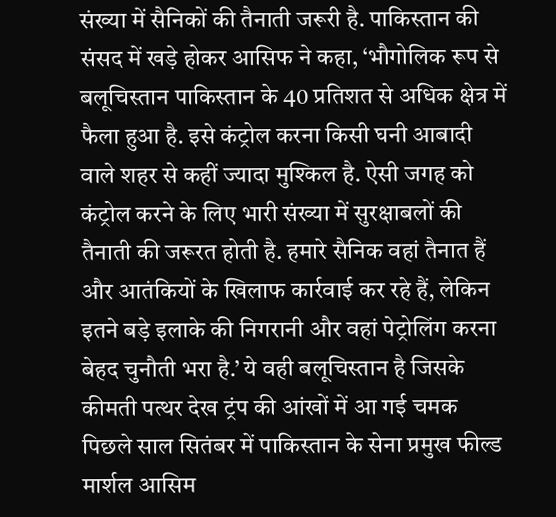संख्या में सैनिकों की तैनाती जरूरी है. पाकिस्तान की संसद में खड़े होकर आसिफ ने कहा, ‘भौगोलिक रूप से बलूचिस्तान पाकिस्तान के 40 प्रतिशत से अधिक क्षेत्र में फैला हुआ है. इसे कंट्रोल करना किसी घनी आबादी वाले शहर से कहीं ज्यादा मुश्किल है. ऐसी जगह को कंट्रोल करने के लिए भारी संख्या में सुरक्षाबलों की तैनाती की जरूरत होती है. हमारे सैनिक वहां तैनात हैं और आतंकियों के खिलाफ कार्रवाई कर रहे हैं, लेकिन इतने बड़े इलाके की निगरानी और वहां पेट्रोलिंग करना बेहद चुनौती भरा है.’ ये वही बलूचिस्तान है जिसके कीमती पत्थर देख ट्रंप की आंखों में आ गई चमक पिछले साल सितंबर में पाकिस्तान के सेना प्रमुख फील्ड मार्शल आसिम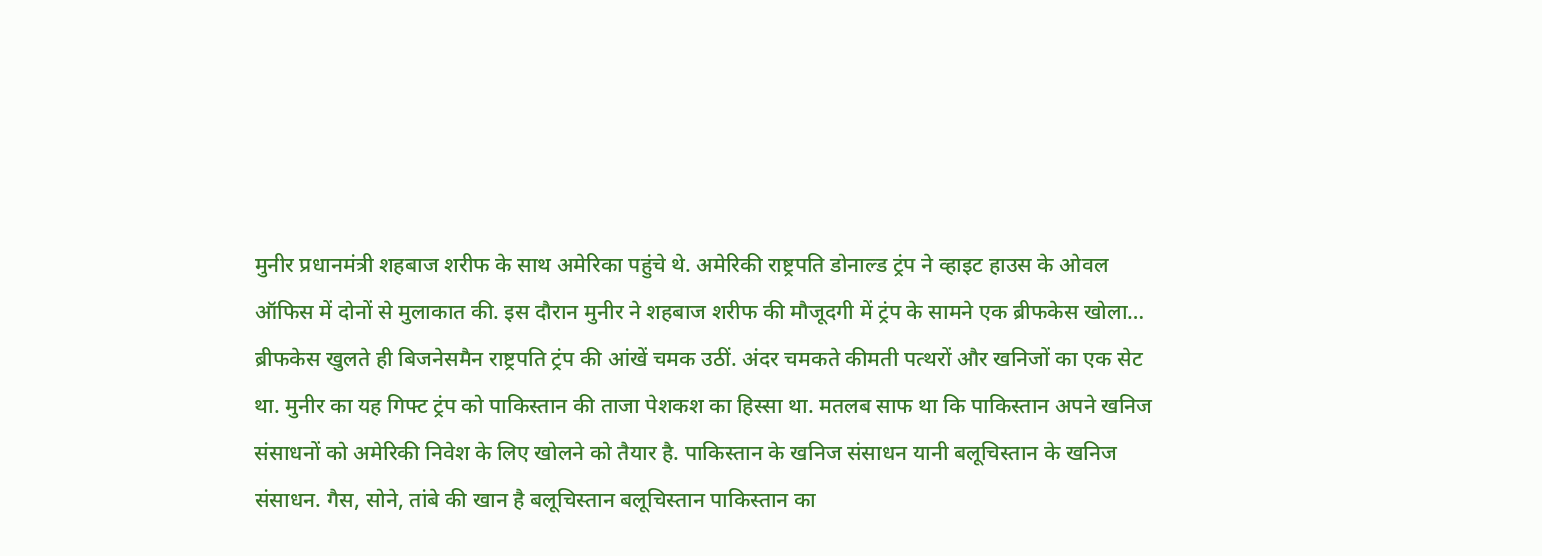मुनीर प्रधानमंत्री शहबाज शरीफ के साथ अमेरिका पहुंचे थे. अमेरिकी राष्ट्रपति डोनाल्ड ट्रंप ने व्हाइट हाउस के ओवल ऑफिस में दोनों से मुलाकात की. इस दौरान मुनीर ने शहबाज शरीफ की मौजूदगी में ट्रंप के सामने एक ब्रीफकेस खोला… ब्रीफकेस खुलते ही बिजनेसमैन राष्ट्रपति ट्रंप की आंखें चमक उठीं. अंदर चमकते कीमती पत्थरों और खनिजों का एक सेट था. मुनीर का यह गिफ्ट ट्रंप को पाकिस्तान की ताजा पेशकश का हिस्सा था. मतलब साफ था कि पाकिस्तान अपने खनिज संसाधनों को अमेरिकी निवेश के लिए खोलने को तैयार है. पाकिस्तान के खनिज संसाधन यानी बलूचिस्तान के खनिज संसाधन. गैस, सोने, तांबे की खान है बलूचिस्तान बलूचिस्तान पाकिस्तान का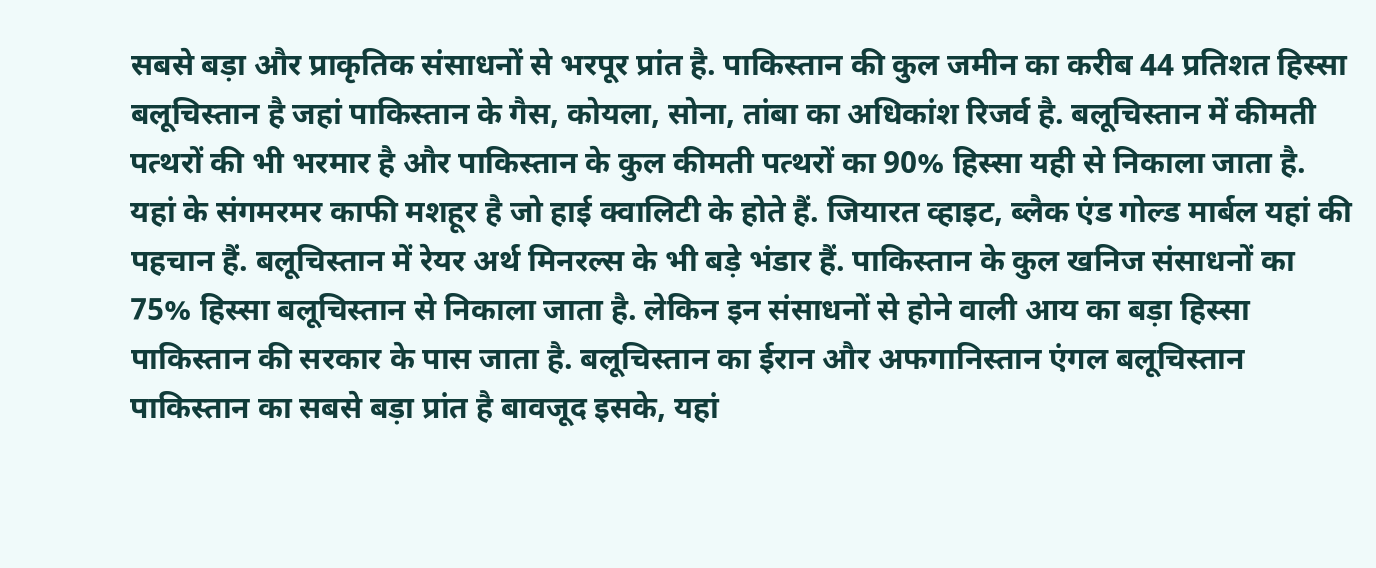सबसे बड़ा और प्राकृतिक संसाधनों से भरपूर प्रांत है. पाकिस्तान की कुल जमीन का करीब 44 प्रतिशत हिस्सा बलूचिस्तान है जहां पाकिस्तान के गैस, कोयला, सोना, तांबा का अधिकांश रिजर्व है. बलूचिस्तान में कीमती पत्थरों की भी भरमार है और पाकिस्तान के कुल कीमती पत्थरों का 90% हिस्सा यही से निकाला जाता है. यहां के संगमरमर काफी मशहूर है जो हाई क्वालिटी के होते हैं. जियारत व्हाइट, ब्लैक एंड गोल्ड मार्बल यहां की पहचान हैं. बलूचिस्तान में रेयर अर्थ मिनरल्स के भी बड़े भंडार हैं. पाकिस्तान के कुल खनिज संसाधनों का 75% हिस्सा बलूचिस्तान से निकाला जाता है. लेकिन इन संसाधनों से होने वाली आय का बड़ा हिस्सा पाकिस्तान की सरकार के पास जाता है. बलूचिस्तान का ईरान और अफगानिस्तान एंगल बलूचिस्तान पाकिस्तान का सबसे बड़ा प्रांत है बावजूद इसके, यहां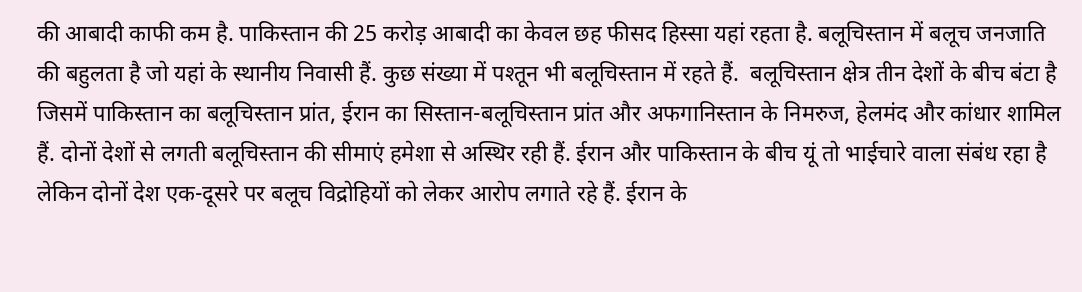की आबादी काफी कम है. पाकिस्तान की 25 करोड़ आबादी का केवल छह फीसद हिस्सा यहां रहता है. बलूचिस्तान में बलूच जनजाति की बहुलता है जो यहां के स्थानीय निवासी हैं. कुछ संख्या में पश्तून भी बलूचिस्तान में रहते हैं.  बलूचिस्तान क्षेत्र तीन देशों के बीच बंटा है जिसमें पाकिस्तान का बलूचिस्तान प्रांत, ईरान का सिस्तान-बलूचिस्तान प्रांत और अफगानिस्तान के निमरुज, हेलमंद और कांधार शामिल हैं. दोनों देशों से लगती बलूचिस्तान की सीमाएं हमेशा से अस्थिर रही हैं. ईरान और पाकिस्तान के बीच यूं तो भाईचारे वाला संबंध रहा है लेकिन दोनों देश एक-दूसरे पर बलूच विद्रोहियों को लेकर आरोप लगाते रहे हैं. ईरान के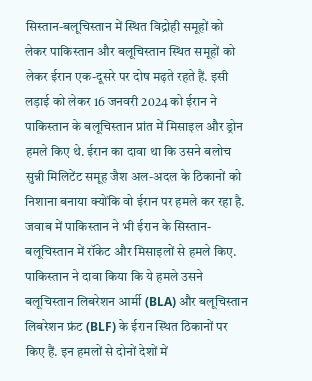सिस्तान-बलूचिस्तान में स्थित विद्रोही समूहों को लेकर पाकिस्तान और बलूचिस्तान स्थित समूहों को लेकर ईरान एक-दूसरे पर दोष मढ़ते रहते हैं. इसी लड़ाई को लेकर 16 जनवरी 2024 को ईरान ने पाकिस्तान के बलूचिस्तान प्रांत में मिसाइल और ड्रोन हमले किए थे. ईरान का दावा था कि उसने बलोच सुन्नी मिलिटेंट समूह जैश अल-अदल के ठिकानों को निशाना बनाया क्योंकि वो ईरान पर हमले कर रहा है.  जवाब में पाकिस्तान ने भी ईरान के सिस्तान-बलूचिस्तान में रॉकेट और मिसाइलों से हमले किए. पाकिस्तान ने दावा किया कि ये हमले उसने बलूचिस्तान लिबरेशन आर्मी (BLA) और बलूचिस्तान लिबरेशन फ्रंट (BLF) के ईरान स्थित ठिकानों पर किए हैं. इन हमलों से दोनों देशों में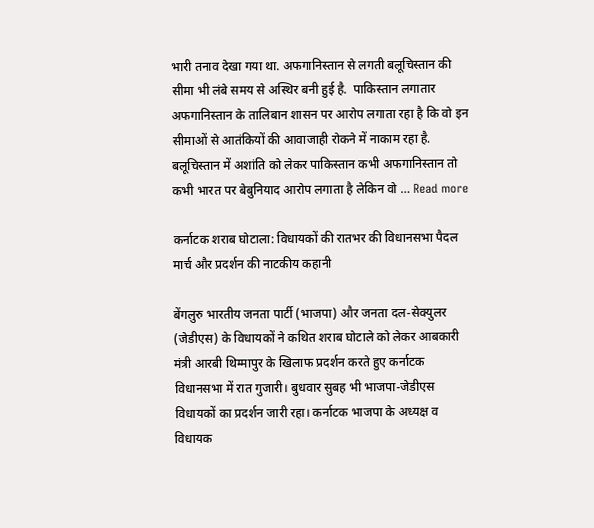भारी तनाव देखा गया था. अफगानिस्तान से लगती बलूचिस्तान की सीमा भी लंबे समय से अस्थिर बनी हुई है.  पाकिस्तान लगातार अफगानिस्तान के तालिबान शासन पर आरोप लगाता रहा है कि वो इन सीमाओं से आतंकियों की आवाजाही रोकने में नाकाम रहा है. बलूचिस्तान में अशांति को लेकर पाकिस्तान कभी अफगानिस्तान तो कभी भारत पर बेबुनियाद आरोप लगाता है लेकिन वो … Read more

कर्नाटक शराब घोटाला: विधायकों की रातभर की विधानसभा पैदल मार्च और प्रदर्शन की नाटकीय कहानी

बेंगलुरु भारतीय जनता पार्टी (भाजपा) और जनता दल-सेक्युलर (जेडीएस) के विधायकों ने कथित शराब घोटाले को लेकर आबकारी मंत्री आरबी थिम्मापुर के खिलाफ प्रदर्शन करते हुए कर्नाटक विधानसभा में रात गुजारी। बुधवार सुबह भी भाजपा-जेडीएस विधायकों का प्रदर्शन जारी रहा। कर्नाटक भाजपा के अध्यक्ष व विधायक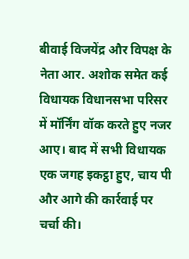बीवाई विजयेंद्र और विपक्ष के नेता आर. अशोक समेत कई विधायक विधानसभा परिसर में मॉर्निंग वॉक करते हुए नजर आए। बाद में सभी विधायक एक जगह इकट्ठा हुए, चाय पी और आगे की कार्रवाई पर चर्चा की।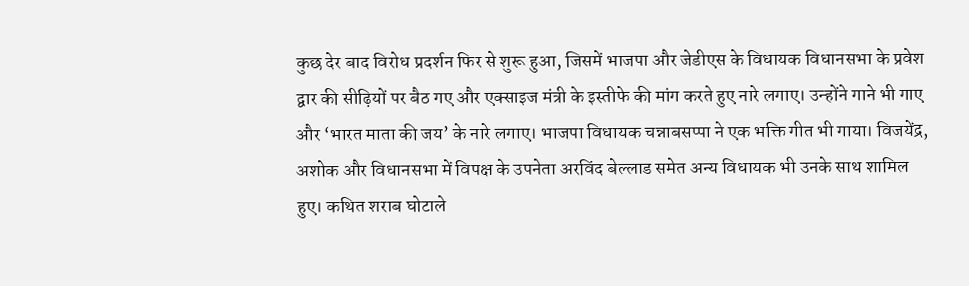कुछ देर बाद विरोध प्रदर्शन फिर से शुरू हुआ, जिसमें भाजपा और जेडीएस के विधायक विधानसभा के प्रवेश द्वार की सीढ़ियों पर बैठ गए और एक्साइज मंत्री के इस्तीफे की मांग करते हुए नारे लगाए। उन्होंने गाने भी गाए और ‘भारत माता की जय’ के नारे लगाए। भाजपा विधायक चन्नाबसप्पा ने एक भक्ति गीत भी गाया। विजयेंद्र, अशोक और विधानसभा में विपक्ष के उपनेता अरविंद बेल्लाड समेत अन्य विधायक भी उनके साथ शामिल हुए। कथित शराब घोटाले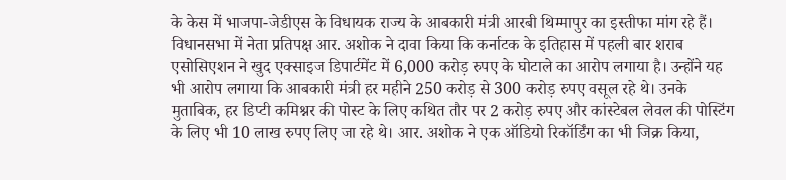के केस में भाजपा-जेडीएस के विधायक राज्य के आबकारी मंत्री आरबी थिम्मापुर का इस्तीफा मांग रहे हैं। विधानसभा में नेता प्रतिपक्ष आर. अशोक ने दावा किया कि कर्नाटक के इतिहास में पहली बार शराब एसोसिएशन ने खुद एक्साइज डिपार्टमेंट में 6,000 करोड़ रुपए के घोटाले का आरोप लगाया है। उन्होंने यह भी आरोप लगाया कि आबकारी मंत्री हर महीने 250 करोड़ से 300 करोड़ रुपए वसूल रहे थे। उनके मुताबिक, हर डिप्टी कमिश्नर की पोस्ट के लिए कथित तौर पर 2 करोड़ रुपए और कांस्टेबल लेवल की पोस्टिंग के लिए भी 10 लाख रुपए लिए जा रहे थे। आर. अशोक ने एक ऑडियो रिकॉर्डिंग का भी जिक्र किया,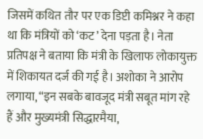जिसमें कथित तौर पर एक डिप्टी कमिश्नर ने कहा था कि मंत्रियों को ‘कट’ देना पड़ता है। नेता प्रतिपक्ष ने बताया कि मंत्री के खिलाफ लोकायुक्त में शिकायत दर्ज की गई है। अशोका ने आरोप लगाया, “इन सबके बावजूद मंत्री सबूत मांग रहे हैं और मुख्यमंत्री सिद्धारमैया,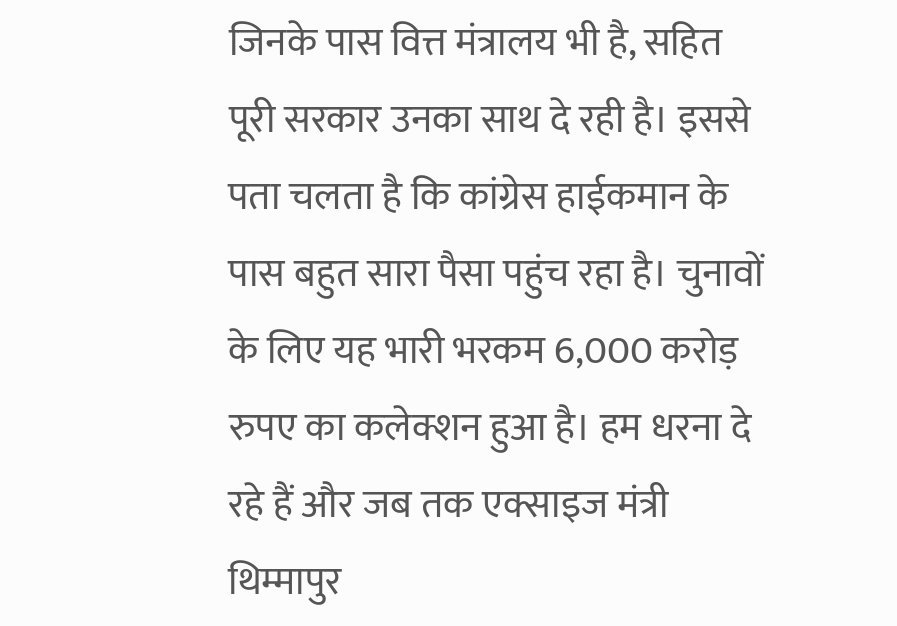जिनके पास वित्त मंत्रालय भी है, सहित पूरी सरकार उनका साथ दे रही है। इससे पता चलता है कि कांग्रेस हाईकमान के पास बहुत सारा पैसा पहुंच रहा है। चुनावों के लिए यह भारी भरकम 6,000 करोड़ रुपए का कलेक्शन हुआ है। हम धरना दे रहे हैं और जब तक एक्साइज मंत्री थिम्मापुर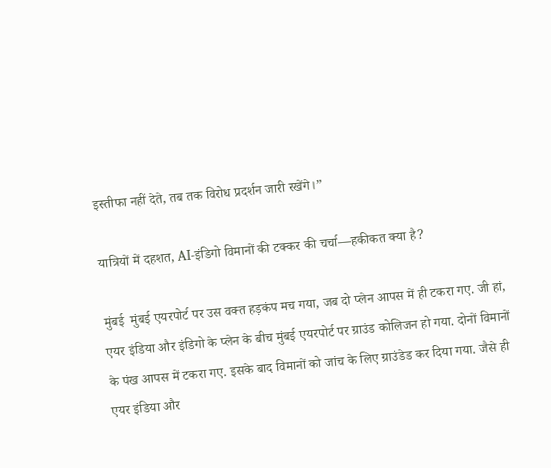इस्तीफा नहीं देते, तब तक विरोध प्रदर्शन जारी रखेंगे।”

यात्रियों में दहशत, AI-इंडिगो विमानों की टक्कर की चर्चा—हकीकत क्या है?

मुंबई  मुंबई एयरपोर्ट पर उस वक्त हड़कंप मच गया, जब दो प्लेन आपस में ही टकरा गए. जी हां, एयर इंडिया और इंडिगो के प्लेन के बीच मुंबई एयरपोर्ट पर ग्राउंड कोलिजन हो गया. दोनों विमानों के पंख आपस में टकरा गए. इसके बाद विमानों को जांच के लिए ग्राउंडेड कर दिया गया. जैसे ही एयर इंडिया और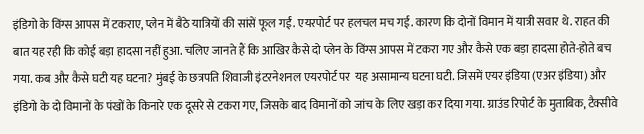इंडिगो के विंग्स आपस में टकराए, प्लेन में बैठे यात्रियों की सांसें फूल गईं. एयरपोर्ट पर हलचल मच गई. कारण कि दोनों विमान में यात्री सवार थे. राहत की बात यह रही कि कोई बड़ा हादसा नहीं हुआ. चलिए जानते हैं कि आखिर कैसे दो प्लेन के विंग्स आपस में टकरा गए और कैसे एक बड़ा हादसा होते-होते बच गया. कब और कैसे घटी यह घटना? मुंबई के छत्रपति शिवाजी इंटरनेशनल एयरपोर्ट पर  यह असामान्य घटना घटी. जिसमें एयर इंडिया (एअर इंडिया) और इंडिगो के दो विमानों के पंखों के किनारे एक दूसरे से टकरा गए, जिसके बाद विमानों को जांच के लिए खड़ा कर दिया गया. ग्राउंड रिपोर्ट के मुताबिक, टैक्सीवे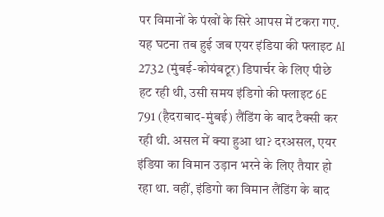पर विमानों के पंखों के सिरे आपस में टकरा गए. यह घटना तब हुई जब एयर इंडिया की फ्लाइट AI 2732 (मुंबई-कोयंबटूर) डिपार्चर के लिए पीछे हट रही थी, उसी समय इंडिगो की फ्लाइट 6E 791 (हैदराबाद-मुंबई) लैंडिंग के बाद टैक्सी कर रही थी. असल में क्या हुआ था? दरअसल, एयर इंडिया का विमान उड़ान भरने के लिए तैयार हो रहा था. वहीं, इंडिगो का विमान लैंडिंग के बाद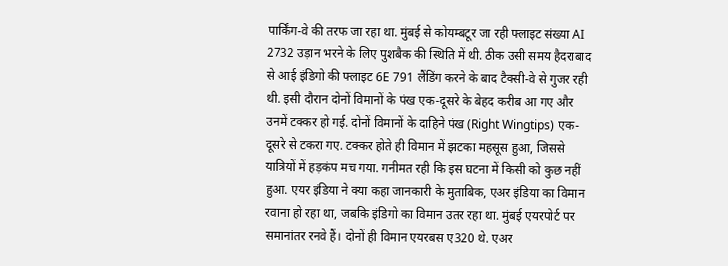पार्किंग-वे की तरफ जा रहा था. मुंबई से कोयम्बटूर जा रही फ्लाइट संख्या AI 2732 उड़ान भरने के लिए पुशबैक की स्थिति में थी. ठीक उसी समय हैदराबाद से आई इंडिगो की फ्लाइट 6E 791 लैंडिंग करने के बाद टैक्सी-वे से गुजर रही थी. इसी दौरान दोनों विमानों के पंख एक-दूसरे के बेहद करीब आ गए और उनमें टक्कर हो गई. दोनों विमानों के दाहिने पंख (Right Wingtips) एक-दूसरे से टकरा गए. टक्कर होते ही विमान में झटका महसूस हुआ, जिससे यात्रियों में हड़कंप मच गया. गनीमत रही कि इस घटना में किसी को कुछ नहीं हुआ. एयर इंडिया ने क्या कहा जानकारी के मुताबिक, एअर इंडिया का विमान रवाना हो रहा था, जबकि इंडिगो का विमान उतर रहा था. मुंबई एयरपोर्ट पर समानांतर रनवे हैं। दोनों ही विमान एयरबस ए320 थे. एअर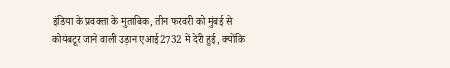इंडिया के प्रवक्ता के मुताबिक, तीन फरवरी को मुंबई से कोयंबटूर जाने वाली उड़ान एआई2732 में देरी हुई, क्योंकि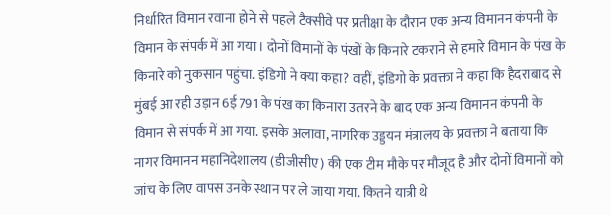निर्धारित विमान रवाना होने से पहले टैक्सीवे पर प्रतीक्षा के दौरान एक अन्य विमानन कंपनी के विमान के संपर्क में आ गया। दोनों विमानों के पंखों के किनारे टकराने से हमारे विमान के पंख के किनारे को नुकसान पहुंचा. इंडिगो ने क्या कहा? वहीं, इंडिगो के प्रवक्ता ने कहा कि हैदराबाद से मुंबई आ रही उड़ान 6ई791 के पंख का किनारा उतरने के बाद एक अन्य विमानन कंपनी के विमान से संपर्क में आ गया. इसके अलावा, नागरिक उड्डयन मंत्रालय के प्रवक्ता ने बताया कि नागर विमानन महानिदेशालय (डीजीसीए) की एक टीम मौके पर मौजूद है और दोनों विमानों को जांच के लिए वापस उनके स्थान पर ले जाया गया. कितने यात्री थे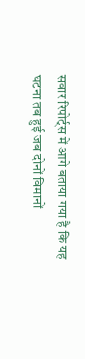सवार रिपोर्ट्स में आगे बताया गया है कि यह घटना तब हुई जब दोनों विमानों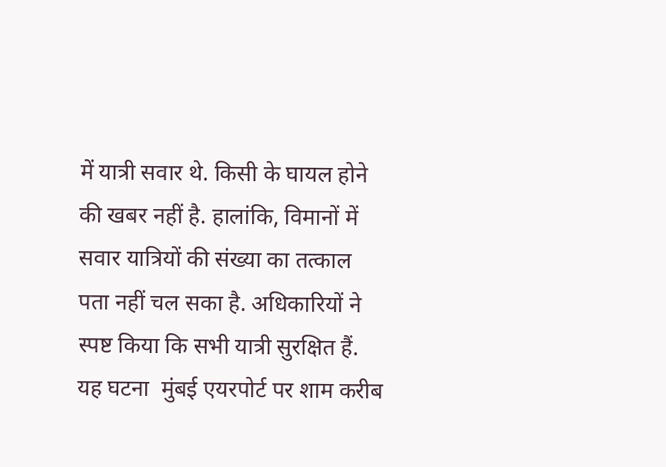में यात्री सवार थे. किसी के घायल होने की खबर नहीं है. हालांकि, विमानों में सवार यात्रियों की संख्या का तत्काल पता नहीं चल सका है. अधिकारियों ने स्पष्ट किया कि सभी यात्री सुरक्षित हैं. यह घटना  मुंबई एयरपोर्ट पर शाम करीब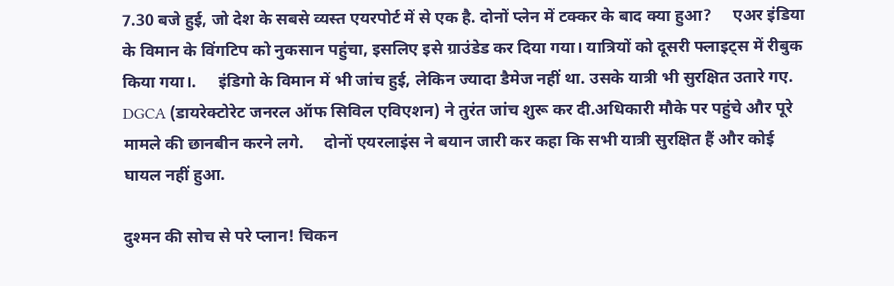7.30 बजे हुई, जो देश के सबसे व्यस्त एयरपोर्ट में से एक है. दोनों प्लेन में टक्कर के बाद क्या हुआ?     एअर इंडिया के विमान के विंगटिप को नुकसान पहुंचा, इसलिए इसे ग्राउंडेड कर दिया गया। यात्रियों को दूसरी फ्लाइट्स में रीबुक किया गया।.     इंडिगो के विमान में भी जांच हुई, लेकिन ज्यादा डैमेज नहीं था. उसके यात्री भी सुरक्षित उतारे गए.     DGCA (डायरेक्टोरेट जनरल ऑफ सिविल एविएशन) ने तुरंत जांच शुरू कर दी.अधिकारी मौके पर पहुंचे और पूरे मामले की छानबीन करने लगे.     दोनों एयरलाइंस ने बयान जारी कर कहा कि सभी यात्री सुरक्षित हैं और कोई घायल नहीं हुआ.

दुश्मन की सोच से परे प्लान! चिकन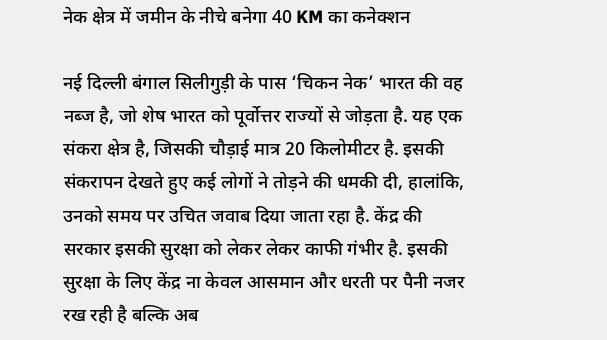नेक क्षेत्र में जमीन के नीचे बनेगा 40 KM का कनेक्शन

नई दिल्ली बंगाल सिलीगुड़ी के पास ‘चिकन नेक’ भारत की वह नब्ज है, जो शेष भारत को पूर्वोत्तर राज्यों से जोड़ता है. यह एक संकरा क्षेत्र है, जिसकी चौड़ाई मात्र 20 किलोमीटर है. इसकी संकरापन देखते हुए कई लोगों ने तोड़ने की धमकी दी, हालांकि, उनको समय पर उचित जवाब दिया जाता रहा है. केंद्र की सरकार इसकी सुरक्षा को लेकर लेकर काफी गंभीर है. इसकी सुरक्षा के लिए केंद्र ना केवल आसमान और धरती पर पैनी नजर रख रही है बल्कि अब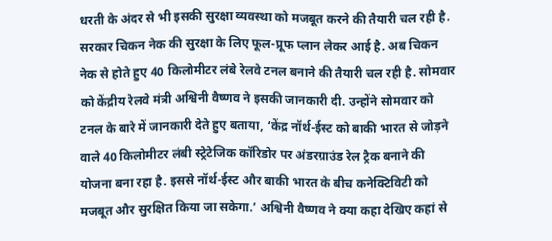धरती के अंदर से भी इसकी सुरक्षा व्यवस्था को मजबूत करने की तैयारी चल रही है. सरकार चिकन नेक की सुरक्षा के लिए फूल-प्रूफ प्लान लेकर आई है. अब चिकन नेक से होते हुए 40 किलोमीटर लंबे रेलवे टनल बनाने की तैयारी चल रही है. सोमवार को केंद्रीय रेलवे मंत्री अश्विनी वैष्णव ने इसकी जानकारी दी. उन्होंने सोमवार को टनल के बारे में जानकारी देते हुए बताया, ‘केंद्र नॉर्थ-ईस्ट को बाकी भारत से जोड़ने वाले 40 किलोमीटर लंबी स्ट्रेटेजिक कॉरिडोर पर अंडरग्राउंड रेल ट्रैक बनाने की योजना बना रहा है. इससे नॉर्थ-ईस्ट और बाकी भारत के बीच कनेक्टिविटी को मजबूत और सुरक्षित किया जा सकेगा.’ अश्विनी वैष्णव ने क्या कहा देखिए कहां से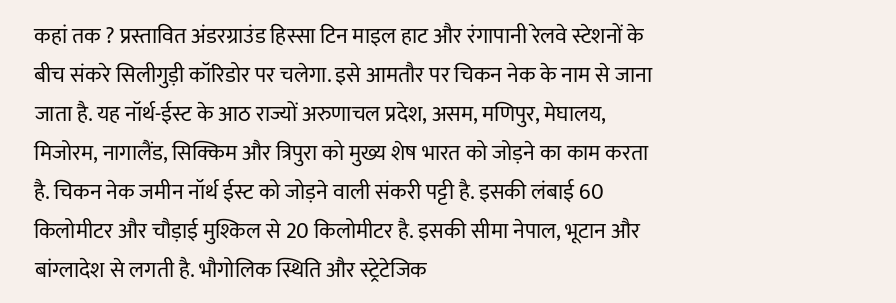कहां तक ? प्रस्तावित अंडरग्राउंड हिस्सा टिन माइल हाट और रंगापानी रेलवे स्टेशनों के बीच संकरे सिलीगुड़ी कॉरिडोर पर चलेगा. इसे आमतौर पर चिकन नेक के नाम से जाना जाता है. यह नॉर्थ-ईस्ट के आठ राज्यों अरुणाचल प्रदेश, असम, मणिपुर, मेघालय, मिजोरम, नागालैंड, सिक्किम और त्रिपुरा को मुख्य शेष भारत को जोड़ने का काम करता है. चिकन नेक जमीन नॉर्थ ईस्ट को जोड़ने वाली संकरी पट्टी है. इसकी लंबाई 60 किलोमीटर और चौड़ाई मुश्किल से 20 किलोमीटर है. इसकी सीमा नेपाल, भूटान और बांग्लादेश से लगती है. भौगोलिक स्थिति और स्ट्रेटेजिक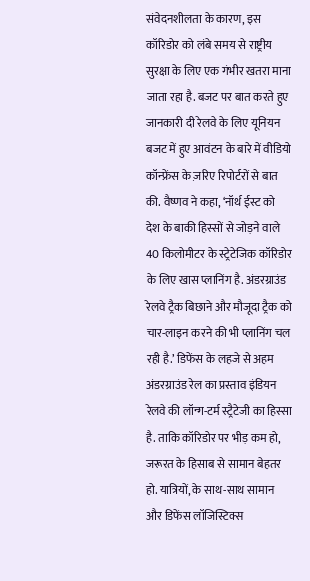संवेदनशीलता के कारण, इस कॉरिडोर को लंबे समय से राष्ट्रीय सुरक्षा के लिए एक गंभीर खतरा माना जाता रहा है. बजट पर बात करते हुए जानकारी दी रेलवे के लिए यूनियन बजट में हुए आवंटन के बारे में वीडियो कॉन्फ्रेंस के ज़रिए रिपोर्टरों से बात की. वैष्णव ने कहा, ‘नॉर्थ ईस्ट को देश के बाकी हिस्सों से जोड़ने वाले 40 किलोमीटर के स्ट्रेटेजिक कॉरिडोर के लिए खास प्लानिंग है. अंडरग्राउंड रेलवे ट्रैक बिछाने और मौजूदा ट्रैक को चार-लाइन करने की भी प्लानिंग चल रही है.’ डिफेंस के लहजे से अहम अंडरग्राउंड रेल का प्रस्ताव इंडियन रेलवे की लॉन्ग-टर्म स्ट्रैटेजी का हिस्सा है. ताकि कॉरिडोर पर भीड़ कम हो, जरूरत के हिसाब से सामान बेहतर हो. यात्रियों, के साथ-साथ सामान और डिफेंस लॉजिस्टिक्स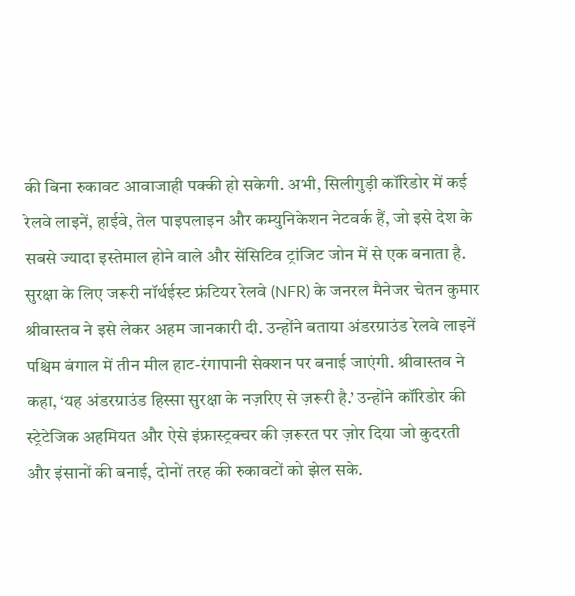की बिना रुकावट आवाजाही पक्की हो सकेगी. अभी, सिलीगुड़ी कॉरिडोर में कई रेलवे लाइनें, हाईवे, तेल पाइपलाइन और कम्युनिकेशन नेटवर्क हैं, जो इसे देश के सबसे ज्यादा इस्तेमाल होने वाले और सेंसिटिव ट्रांजिट जोन में से एक बनाता है. सुरक्षा के लिए जरूरी नॉर्थईस्ट फ्रंटियर रेलवे (NFR) के जनरल मैनेजर चेतन कुमार श्रीवास्तव ने इसे लेकर अहम जानकारी दी. उन्होंने बताया अंडरग्राउंड रेलवे लाइनें पश्चिम बंगाल में तीन मील हाट-रंगापानी सेक्शन पर बनाई जाएंगी. श्रीवास्तव ने कहा, ‘यह अंडरग्राउंड हिस्सा सुरक्षा के नज़रिए से ज़रूरी है.’ उन्होंने कॉरिडोर की स्ट्रेटेजिक अहमियत और ऐसे इंफ्रास्ट्रक्चर की ज़रूरत पर ज़ोर दिया जो कुदरती और इंसानों की बनाई, दोनों तरह की रुकावटों को झेल सके.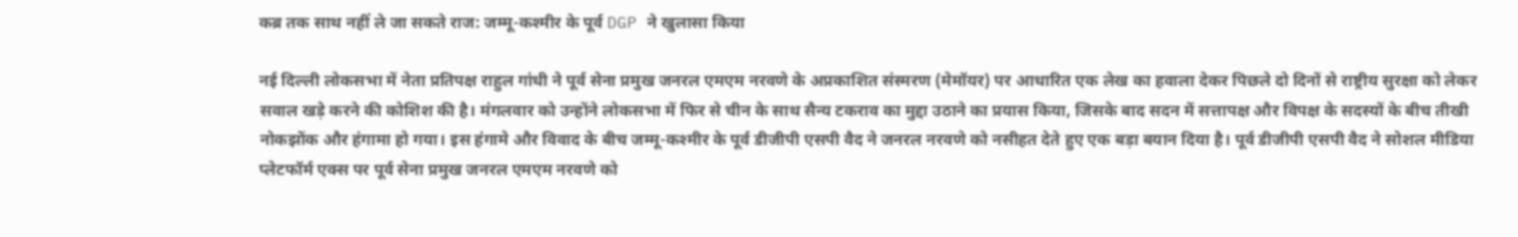कब्र तक साथ नहीं ले जा सकते राज: जम्मू-कश्मीर के पूर्व DGP ने खुलासा किया

नई दिल्ली लोकसभा में नेता प्रतिपक्ष राहुल गांधी ने पूर्व सेना प्रमुख जनरल एमएम नरवणे के अप्रकाशित संस्मरण (मेमॉयर) पर आधारित एक लेख का हवाला देकर पिछले दो दिनों से राष्ट्रीय सुरक्षा को लेकर सवाल खड़े करने की कोशिश की है। मंगलवार को उन्होंने लोकसभा में फिर से चीन के साथ सैन्य टकराव का मुद्दा उठाने का प्रयास किया, जिसके बाद सदन में सत्तापक्ष और विपक्ष के सदस्यों के बीच तीखी नोकझोंक और हंगामा हो गया। इस हंगामे और विवाद के बीच जम्मू-कश्मीर के पूर्व डीजीपी एसपी वैद ने जनरल नरवणे को नसीहत देते हुए एक बड़ा बयान दिया है। पूर्व डीजीपी एसपी वैद ने सोशल मीडिया प्लेटफॉर्म एक्स पर पूर्व सेना प्रमुख जनरल एमएम नरवणे को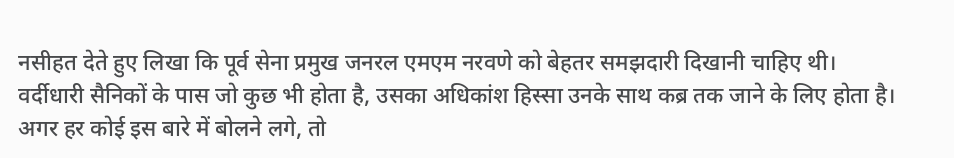नसीहत देते हुए लिखा कि पूर्व सेना प्रमुख जनरल एमएम नरवणे को बेहतर समझदारी दिखानी चाहिए थी। वर्दीधारी सैनिकों के पास जो कुछ भी होता है, उसका अधिकांश हिस्सा उनके साथ कब्र तक जाने के लिए होता है। अगर हर कोई इस बारे में बोलने लगे, तो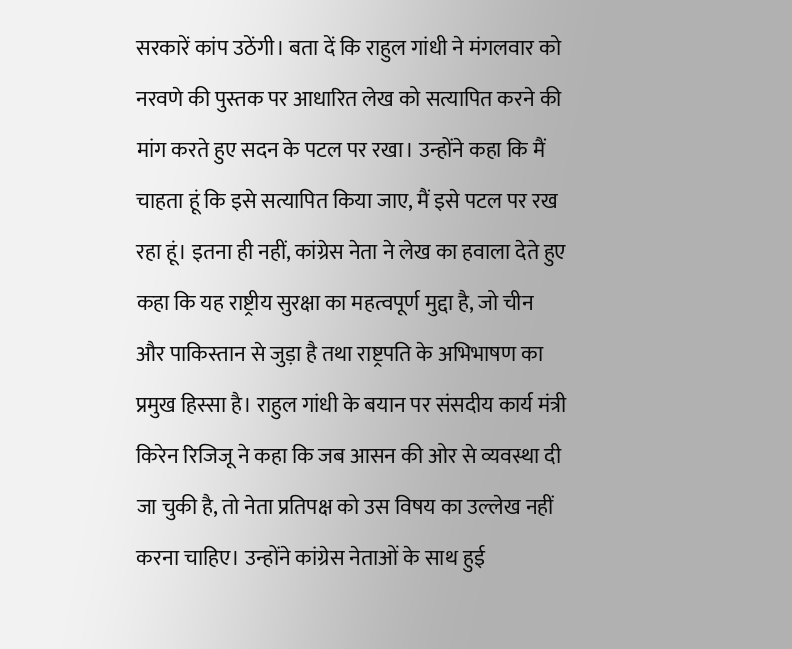सरकारें कांप उठेंगी। बता दें कि राहुल गांधी ने मंगलवार को नरवणे की पुस्तक पर आधारित लेख को सत्यापित करने की मांग करते हुए सदन के पटल पर रखा। उन्होंने कहा कि मैं चाहता हूं कि इसे सत्यापित किया जाए, मैं इसे पटल पर रख रहा हूं। इतना ही नहीं, कांग्रेस नेता ने लेख का हवाला देते हुए कहा कि यह राष्ट्रीय सुरक्षा का महत्वपूर्ण मुद्दा है, जो चीन और पाकिस्तान से जुड़ा है तथा राष्ट्रपति के अभिभाषण का प्रमुख हिस्सा है। राहुल गांधी के बयान पर संसदीय कार्य मंत्री किरेन रिजिजू ने कहा कि जब आसन की ओर से व्यवस्था दी जा चुकी है, तो नेता प्रतिपक्ष को उस विषय का उल्लेख नहीं करना चाहिए। उन्होंने कांग्रेस नेताओं के साथ हुई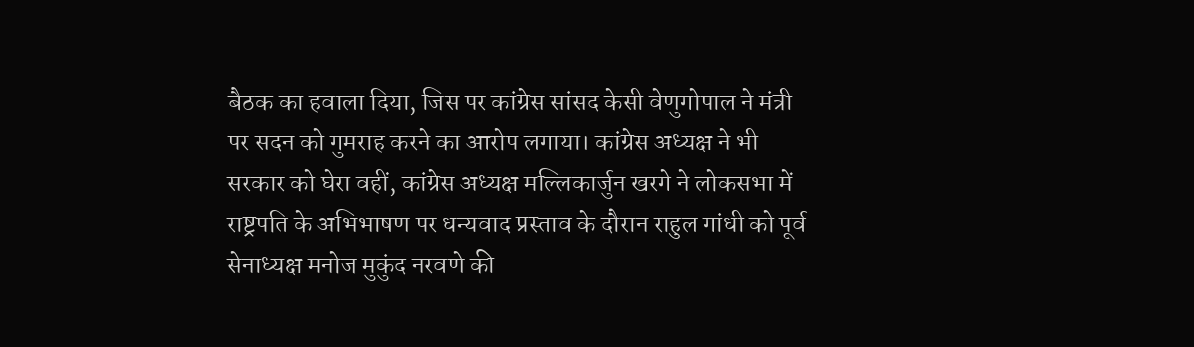बैठक का हवाला दिया, जिस पर कांग्रेस सांसद केसी वेणुगोपाल ने मंत्री पर सदन को गुमराह करने का आरोप लगाया। कांग्रेस अध्यक्ष ने भी सरकार को घेरा वहीं, कांग्रेस अध्यक्ष मल्लिकार्जुन खरगे ने लोकसभा में राष्ट्रपति के अभिभाषण पर धन्यवाद प्रस्ताव के दौरान राहुल गांधी को पूर्व सेनाध्यक्ष मनोज मुकुंद नरवणे की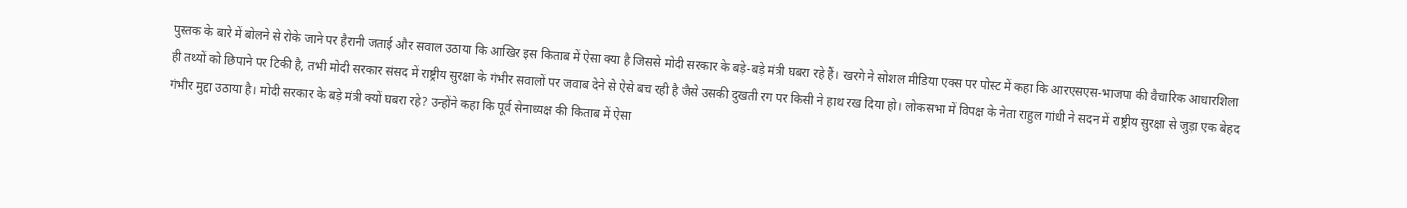पुस्तक के बारे में बोलने से रोके जाने पर हैरानी जताई और सवाल उठाया कि आखिर इस किताब में ऐसा क्या है जिससे मोदी सरकार के बड़े-बड़े मंत्री घबरा रहे हैं। खरगे ने सोशल मीडिया एक्स पर पोस्ट में कहा कि आरएसएस-भाजपा की वैचारिक आधारशिला ही तथ्यों को छिपाने पर टिकी है, तभी मोदी सरकार संसद में राष्ट्रीय सुरक्षा के गंभीर सवालों पर जवाब देने से ऐसे बच रही है जैसे उसकी दुखती रग पर किसी ने हाथ रख दिया हो। लोकसभा में विपक्ष के नेता राहुल गांधी ने सदन में राष्ट्रीय सुरक्षा से जुड़ा एक बेहद गंभीर मुद्दा उठाया है। मोदी सरकार के बड़े मंत्री क्यों घबरा रहे? उन्होंने कहा कि पूर्व सेनाध्यक्ष की किताब में ऐसा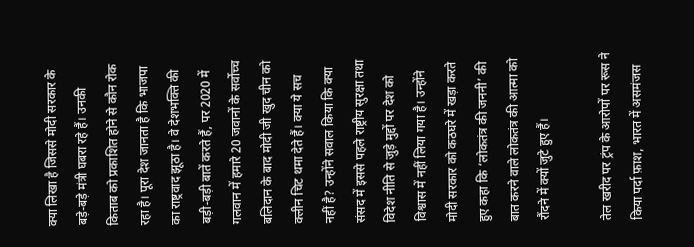क्या लिखा है जिससे मोदी सरकार के बड़े-बड़े मंत्री घबरा रहे हैं। उनकी किताब को प्रकाशित होने से कौन रोक रहा है। पूरा देश जानता है कि भाजपा का राष्ट्रवाद झूठा है। वे देशभक्ति की बड़ी-बड़ी बातें करते हैं, पर 2020 में गलवान में हमारे 20 जवानों के सर्वोच्च बलिदान के बाद मोदी जी खुद चीन को क्लीन चिट थमा देते हैं। क्या ये सच नहीं है? उन्होंने सवाल किया कि क्या संसद में इससे पहले राष्ट्रीय सुरक्षा तथा विदेश नीति से जुड़े मुद्दों पर देश को विश्वास में नहीं लिया गया है। उन्होंने मोदी सरकार को कठघरे में खड़ा करते हुए कहा कि ‘लोकतंत्र की जननी’ की बात करने वाले लोकतंत्र की आत्मा को रौंदने में क्यों जुटे हुए हैं।

तेल खरीद पर ट्रंप के आरोपों पर रूस ने किया पर्दा फ़ाश, भारत में असमंजस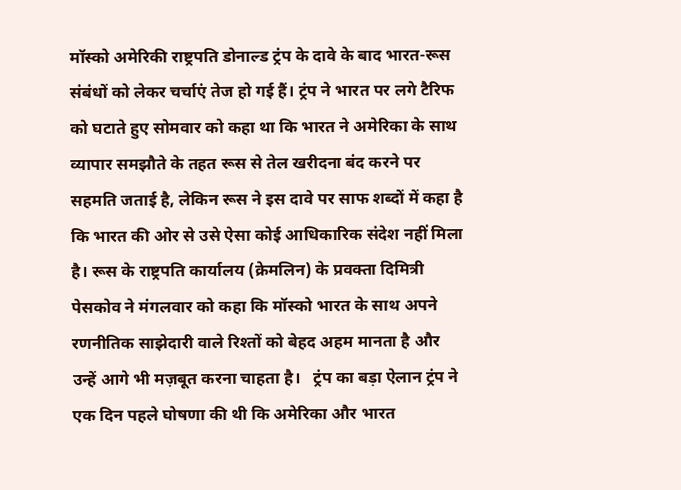मॉस्को अमेरिकी राष्ट्रपति डोनाल्ड ट्रंप के दावे के बाद भारत-रूस संबंधों को लेकर चर्चाएं तेज हो गई हैं। ट्रंप ने भारत पर लगे टैरिफ को घटाते हुए सोमवार को कहा था कि भारत ने अमेरिका के साथ व्यापार समझौते के तहत रूस से तेल खरीदना बंद करने पर सहमति जताई है, लेकिन रूस ने इस दावे पर साफ शब्दों में कहा है कि भारत की ओर से उसे ऐसा कोई आधिकारिक संदेश नहीं मिला है। रूस के राष्ट्रपति कार्यालय (क्रेमलिन) के प्रवक्ता दिमित्री पेसकोव ने मंगलवार को कहा कि मॉस्को भारत के साथ अपने रणनीतिक साझेदारी वाले रिश्तों को बेहद अहम मानता है और उन्हें आगे भी मज़बूत करना चाहता है।   ट्रंप का बड़ा ऐलान ट्रंप ने एक दिन पहले घोषणा की थी कि अमेरिका और भारत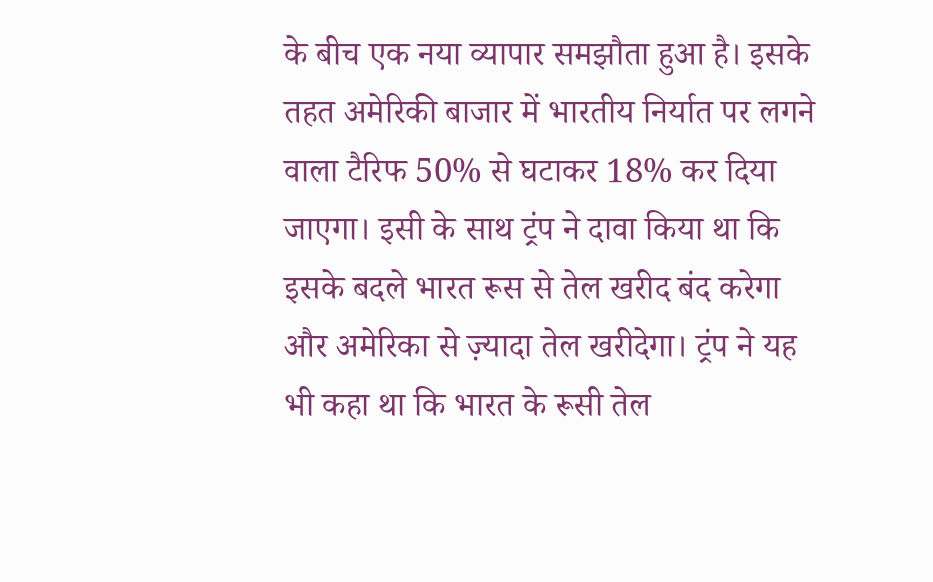के बीच एक नया व्यापार समझौता हुआ है। इसके तहत अमेरिकी बाजार में भारतीय निर्यात पर लगने वाला टैरिफ 50% से घटाकर 18% कर दिया जाएगा। इसी के साथ ट्रंप ने दावा किया था कि इसके बदले भारत रूस से तेल खरीद बंद करेगा और अमेरिका से ज़्यादा तेल खरीदेगा। ट्रंप ने यह भी कहा था कि भारत के रूसी तेल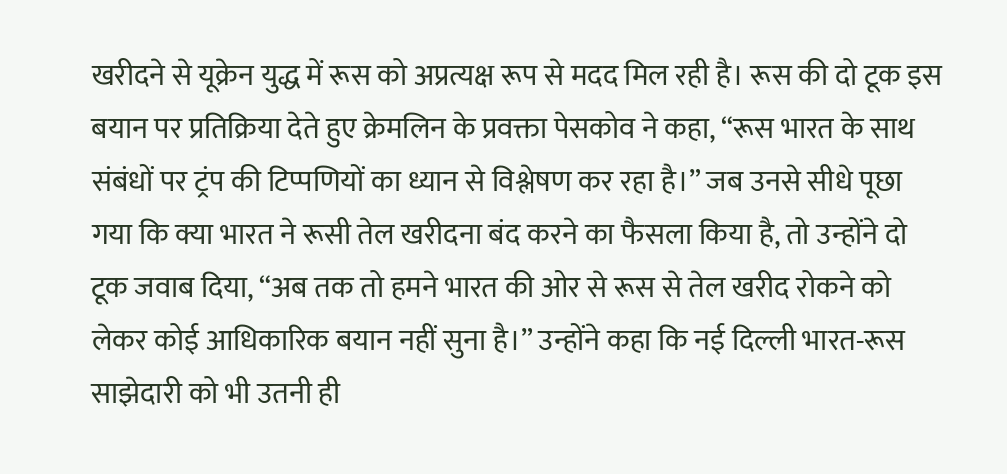खरीदने से यूक्रेन युद्ध में रूस को अप्रत्यक्ष रूप से मदद मिल रही है। रूस की दो टूक इस बयान पर प्रतिक्रिया देते हुए क्रेमलिन के प्रवक्ता पेसकोव ने कहा, “रूस भारत के साथ संबंधों पर ट्रंप की टिप्पणियों का ध्यान से विश्लेषण कर रहा है।” जब उनसे सीधे पूछा गया कि क्या भारत ने रूसी तेल खरीदना बंद करने का फैसला किया है, तो उन्होंने दो टूक जवाब दिया, “अब तक तो हमने भारत की ओर से रूस से तेल खरीद रोकने को लेकर कोई आधिकारिक बयान नहीं सुना है।” उन्होंने कहा कि नई दिल्ली भारत-रूस साझेदारी को भी उतनी ही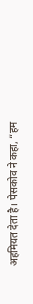अहमियत देता है। पेसकोव ने कहा, “हम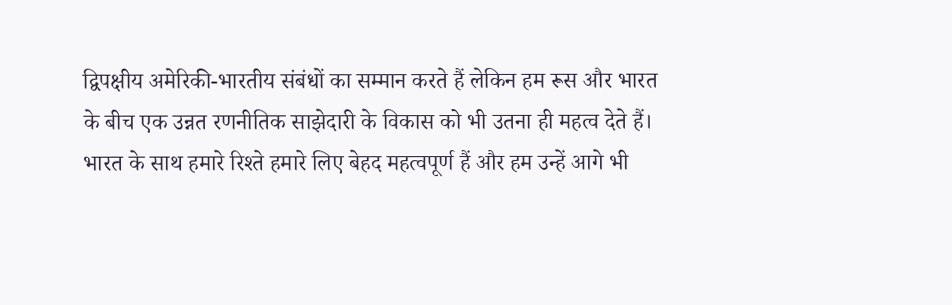द्विपक्षीय अमेरिकी-भारतीय संबंधों का सम्मान करते हैं लेकिन हम रूस और भारत के बीच एक उन्नत रणनीतिक साझेदारी के विकास को भी उतना ही महत्व देते हैं। भारत के साथ हमारे रिश्ते हमारे लिए बेहद महत्वपूर्ण हैं और हम उन्हें आगे भी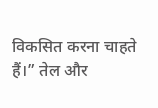विकसित करना चाहते हैं।” तेल और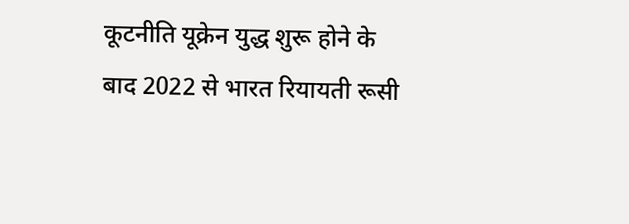कूटनीति यूक्रेन युद्ध शुरू होने के बाद 2022 से भारत रियायती रूसी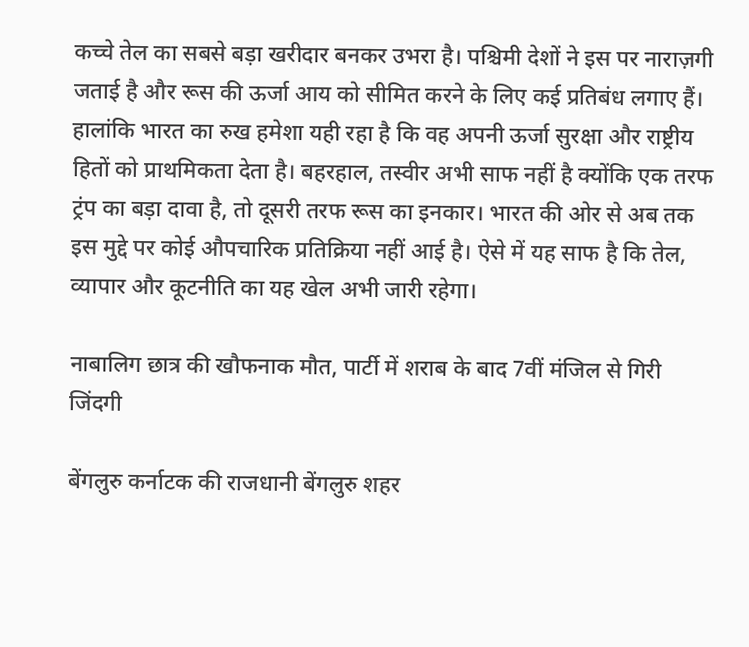कच्चे तेल का सबसे बड़ा खरीदार बनकर उभरा है। पश्चिमी देशों ने इस पर नाराज़गी जताई है और रूस की ऊर्जा आय को सीमित करने के लिए कई प्रतिबंध लगाए हैं। हालांकि भारत का रुख हमेशा यही रहा है कि वह अपनी ऊर्जा सुरक्षा और राष्ट्रीय हितों को प्राथमिकता देता है। बहरहाल, तस्वीर अभी साफ नहीं है क्योंकि एक तरफ ट्रंप का बड़ा दावा है, तो दूसरी तरफ रूस का इनकार। भारत की ओर से अब तक इस मुद्दे पर कोई औपचारिक प्रतिक्रिया नहीं आई है। ऐसे में यह साफ है कि तेल, व्यापार और कूटनीति का यह खेल अभी जारी रहेगा।

नाबालिग छात्र की खौफनाक मौत, पार्टी में शराब के बाद 7वीं मंजिल से गिरी जिंदगी

बेंगलुरु कर्नाटक की राजधानी बेंगलुरु शहर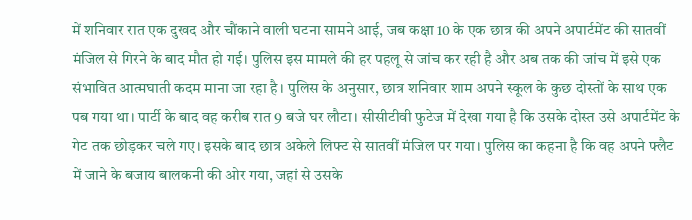में शनिवार रात एक दुखद और चौंकाने वाली घटना सामने आई, जब कक्षा 10 के एक छात्र की अपने अपार्टमेंट की सातवीं मंजिल से गिरने के बाद मौत हो गई। पुलिस इस मामले की हर पहलू से जांच कर रही है और अब तक की जांच में इसे एक संभावित आत्मघाती कदम माना जा रहा है। पुलिस के अनुसार, छात्र शनिवार शाम अपने स्कूल के कुछ दोस्तों के साथ एक पब गया था। पार्टी के बाद वह करीब रात 9 बजे घर लौटा। सीसीटीवी फुटेज में देखा गया है कि उसके दोस्त उसे अपार्टमेंट के गेट तक छोड़कर चले गए। इसके बाद छात्र अकेले लिफ्ट से सातवीं मंजिल पर गया। पुलिस का कहना है कि वह अपने फ्लैट में जाने के बजाय बालकनी की ओर गया, जहां से उसके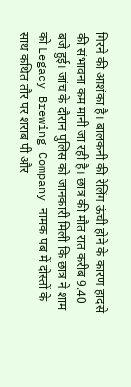गिरने की आशंका है। बालकनी की रेलिंग ऊंची होने के कारण हादसे की संभावना कम मानी जा रही है। छात्र की मौत रात करीब 9.40 बजे हुई। जांच के दौरान पुलिस को जानकारी मिली कि छात्र ने शाम को Legacy Brewing Company नामक पब में दोस्तों के साथ कथित तौर पर शराब पी और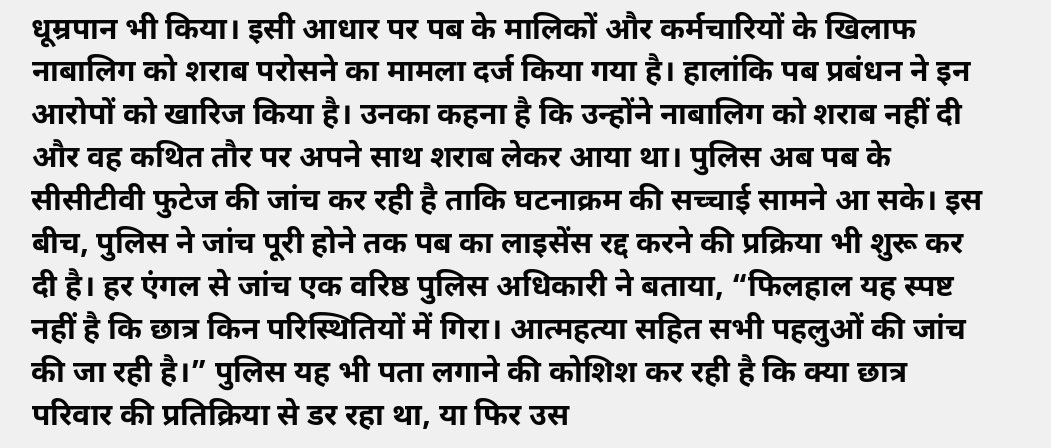धूम्रपान भी किया। इसी आधार पर पब के मालिकों और कर्मचारियों के खिलाफ नाबालिग को शराब परोसने का मामला दर्ज किया गया है। हालांकि पब प्रबंधन ने इन आरोपों को खारिज किया है। उनका कहना है कि उन्होंने नाबालिग को शराब नहीं दी और वह कथित तौर पर अपने साथ शराब लेकर आया था। पुलिस अब पब के सीसीटीवी फुटेज की जांच कर रही है ताकि घटनाक्रम की सच्चाई सामने आ सके। इस बीच, पुलिस ने जांच पूरी होने तक पब का लाइसेंस रद्द करने की प्रक्रिया भी शुरू कर दी है। हर एंगल से जांच एक वरिष्ठ पुलिस अधिकारी ने बताया, “फिलहाल यह स्पष्ट नहीं है कि छात्र किन परिस्थितियों में गिरा। आत्महत्या सहित सभी पहलुओं की जांच की जा रही है।” पुलिस यह भी पता लगाने की कोशिश कर रही है कि क्या छात्र परिवार की प्रतिक्रिया से डर रहा था, या फिर उस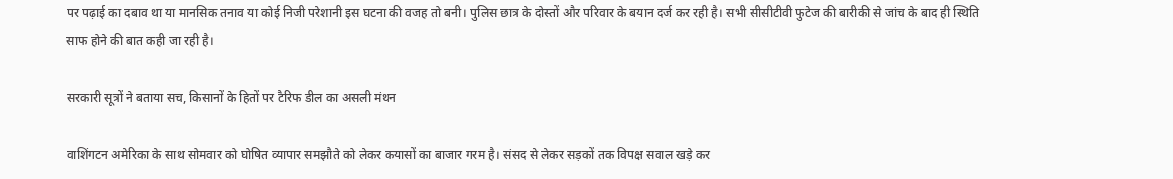पर पढ़ाई का दबाव था या मानसिक तनाव या कोई निजी परेशानी इस घटना की वजह तो बनी। पुलिस छात्र के दोस्तों और परिवार के बयान दर्ज कर रही है। सभी सीसीटीवी फुटेज की बारीकी से जांच के बाद ही स्थिति साफ होने की बात कही जा रही है।

सरकारी सूत्रों ने बताया सच, किसानों के हितों पर टैरिफ डील का असली मंथन

वाशिंगटन अमेरिका के साथ सोमवार को घोषित व्यापार समझौते को लेकर कयासों का बाजार गरम है। संसद से लेकर सड़कों तक विपक्ष सवाल खड़े कर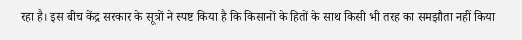रहा है। इस बीच केंद्र सरकार के सूत्रों ने स्पष्ट किया है कि किसानों के हितों के साथ किसी भी तरह का समझौता नहीं किया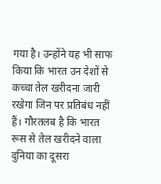गया है। उन्होंने यह भी साफ किया कि भारत उन देशों से कच्चा तेल खरीदना जारी रखेगा जिन पर प्रतिबंध नहीं हैं। गौरतलब है कि भारत रूस से तेल खरीदने वाला दुनिया का दूसरा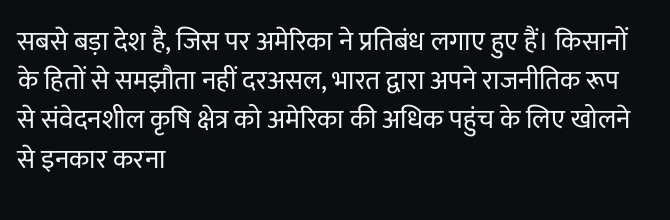सबसे बड़ा देश है, जिस पर अमेरिका ने प्रतिबंध लगाए हुए हैं। किसानों के हितों से समझौता नहीं दरअसल, भारत द्वारा अपने राजनीतिक रूप से संवेदनशील कृषि क्षेत्र को अमेरिका की अधिक पहुंच के लिए खोलने से इनकार करना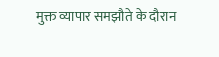मुक्त व्यापार समझौते के दौरान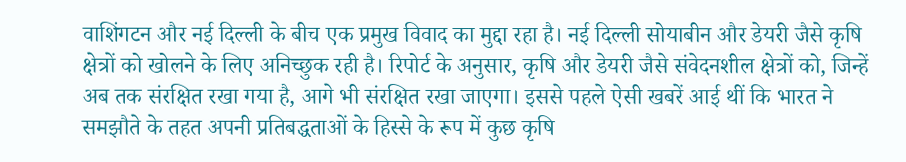वाशिंगटन और नई दिल्ली के बीच एक प्रमुख विवाद का मुद्दा रहा है। नई दिल्ली सोयाबीन और डेयरी जैसे कृषि क्षेत्रों को खोलने के लिए अनिच्छुक रही है। रिपोर्ट के अनुसार, कृषि और डेयरी जैसे संवेदनशील क्षेत्रों को, जिन्हें अब तक संरक्षित रखा गया है, आगे भी संरक्षित रखा जाएगा। इससे पहले ऐसी खबरें आई थीं कि भारत ने समझौते के तहत अपनी प्रतिबद्धताओं के हिस्से के रूप में कुछ कृषि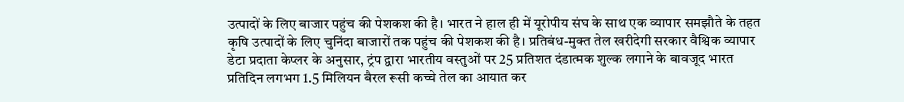उत्पादों के लिए बाजार पहुंच की पेशकश की है। भारत ने हाल ही में यूरोपीय संघ के साथ एक व्यापार समझौते के तहत कृषि उत्पादों के लिए चुनिंदा बाजारों तक पहुंच की पेशकश की है। प्रतिबंध-मुक्त तेल खरीदेगी सरकार वैश्विक व्यापार डेटा प्रदाता केप्लर के अनुसार, ट्रंप द्वारा भारतीय वस्तुओं पर 25 प्रतिशत दंडात्मक शुल्क लगाने के बावजूद भारत प्रतिदिन लगभग 1.5 मिलियन बैरल रूसी कच्चे तेल का आयात कर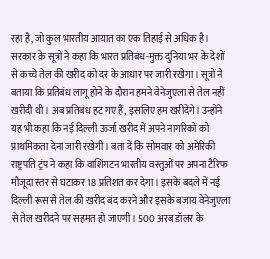रहा है, जो कुल भारतीय आयात का एक तिहाई से अधिक है। सरकार के सूत्रों ने कहा कि भारत प्रतिबंध-मुक्त दुनिया भर के देशों से कच्चे तेल की खरीद को दर के आधार पर जारी रखेगा। सूत्रों ने बताया कि प्रतिबंध लागू होने के दौरान हमने वेनेजुएला से तेल नहीं खरीदी थी। अब प्रतिबंध हट गए हैं, इसलिए हम खरीदेंगे। उन्होंने यह भी कहा कि नई दिल्ली ऊर्जा खरीद में अपने नागरिकों को प्राथमिकता देना जारी रखेगी। बता दें कि सोमवार को अमेरिकी राष्ट्रपति ट्रंप ने कहा कि वाशिंगटन भारतीय वस्तुओं पर अपना टैरिफ मौजूदा स्तर से घटाकर 18 प्रतिशत कर देगा। इसके बदले में नई दिल्ली रूस से तेल की खरीद बंद करने और इसके बजाय वेनेजुएला से तेल खरीदने पर सहमत हो जाएगी। 500 अरब डॉलर के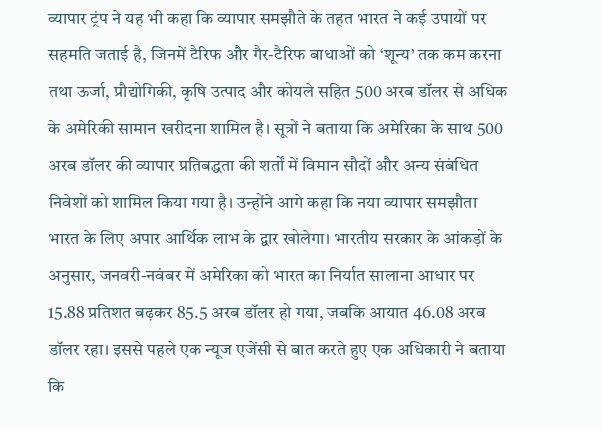व्यापार ट्रंप ने यह भी कहा कि व्यापार समझौते के तहत भारत ने कई उपायों पर सहमति जताई है, जिनमें टैरिफ और गैर-टैरिफ बाधाओं को ‘शून्य’ तक कम करना तथा ऊर्जा, प्रौद्योगिकी, कृषि उत्पाद और कोयले सहित 500 अरब डॉलर से अधिक के अमेरिकी सामान खरीदना शामिल है। सूत्रों ने बताया कि अमेरिका के साथ 500 अरब डॉलर की व्यापार प्रतिबद्धता की शर्तों में विमान सौदों और अन्य संबंधित निवेशों को शामिल किया गया है। उन्होंने आगे कहा कि नया व्यापार समझौता भारत के लिए अपार आर्थिक लाभ के द्वार खोलेगा। भारतीय सरकार के आंकड़ों के अनुसार, जनवरी-नवंबर में अमेरिका को भारत का निर्यात सालाना आधार पर 15.88 प्रतिशत बढ़कर 85.5 अरब डॉलर हो गया, जबकि आयात 46.08 अरब डॉलर रहा। इससे पहले एक न्यूज एजेंसी से बात करते हुए एक अधिकारी ने बताया कि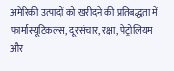अमेरिकी उत्पादों को खरीदने की प्रतिबद्धता में फार्मास्यूटिकल्स, दूरसंचार, रक्षा, पेट्रोलियम और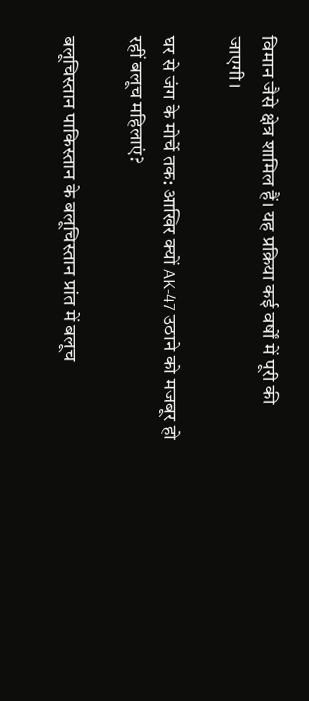विमान जैसे क्षेत्र शामिल हैं। यह प्रक्रिया कई वर्षों में पूरी की जाएगी।

घर से जंग के मोर्चे तक: आखिर क्यों AK-47 उठाने को मजबूर हो रहीं बलूच महिलाएं?

बलूचिस्तान पाकिस्तान के बलूचिस्तान प्रांत में बलूच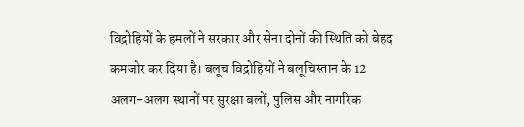विद्रोहियों के हमलों ने सरकार और सेना दोनों की स्थिति को बेहद कमजोर कर दिया है। बलूच विद्रोहियों ने बलूचिस्तान के 12 अलग-अलग स्थानों पर सुरक्षा बलों, पुलिस और नागरिक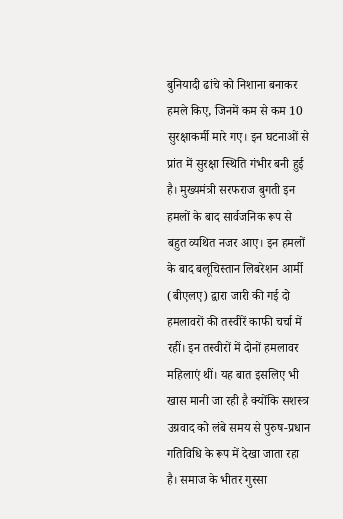बुनियादी ढांचे को निशाना बनाकर हमले किए, जिनमें कम से कम 10 सुरक्षाकर्मी मारे गए। इन घटनाओं से प्रांत में सुरक्षा स्थिति गंभीर बनी हुई है। मुख्यमंत्री सरफराज बुगती इन हमलों के बाद सार्वजनिक रूप से बहुत व्यथित नजर आए। इन हमलों के बाद बलूचिस्तान लिबरेशन आर्मी (बीएलए) द्वारा जारी की गई दो हमलावरों की तस्वीरें काफी चर्चा में रहीं। इन तस्वीरों में दोनों हमलावर महिलाएं थीं। यह बात इसलिए भी खास मानी जा रही है क्योंकि सशस्त्र उग्रवाद को लंबे समय से पुरुष-प्रधान गतिविधि के रूप में देखा जाता रहा है। समाज के भीतर गुस्सा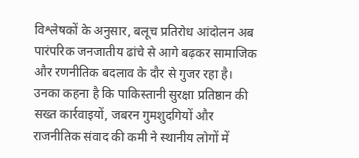विश्लेषकों के अनुसार, बलूच प्रतिरोध आंदोलन अब पारंपरिक जनजातीय ढांचे से आगे बढ़कर सामाजिक और रणनीतिक बदलाव के दौर से गुजर रहा है। उनका कहना है कि पाकिस्तानी सुरक्षा प्रतिष्ठान की सख्त कार्रवाइयों, जबरन गुमशुदगियों और राजनीतिक संवाद की कमी ने स्थानीय लोगों में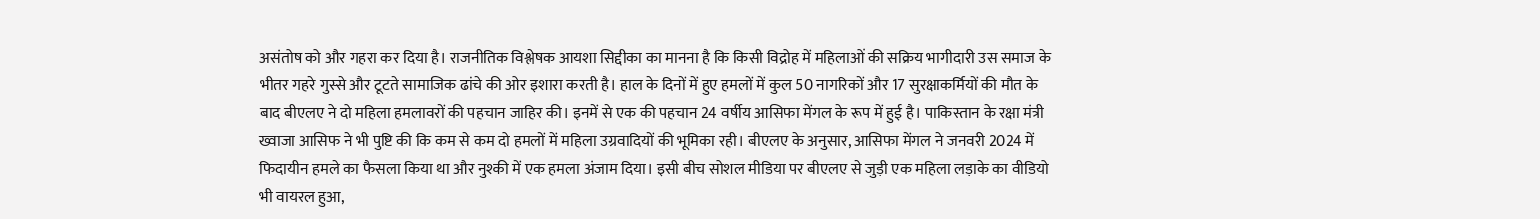असंतोष को और गहरा कर दिया है। राजनीतिक विश्लेषक आयशा सिद्दीका का मानना है कि किसी विद्रोह में महिलाओं की सक्रिय भागीदारी उस समाज के भीतर गहरे गुस्से और टूटते सामाजिक ढांचे की ओर इशारा करती है। हाल के दिनों में हुए हमलों में कुल 50 नागरिकों और 17 सुरक्षाकर्मियों की मौत के बाद बीएलए ने दो महिला हमलावरों की पहचान जाहिर की। इनमें से एक की पहचान 24 वर्षीय आसिफा मेंगल के रूप में हुई है। पाकिस्तान के रक्षा मंत्री ख्वाजा आसिफ ने भी पुष्टि की कि कम से कम दो हमलों में महिला उग्रवादियों की भूमिका रही। बीएलए के अनुसार, आसिफा मेंगल ने जनवरी 2024 में फिदायीन हमले का फैसला किया था और नुश्की में एक हमला अंजाम दिया। इसी बीच सोशल मीडिया पर बीएलए से जुड़ी एक महिला लड़ाके का वीडियो भी वायरल हुआ,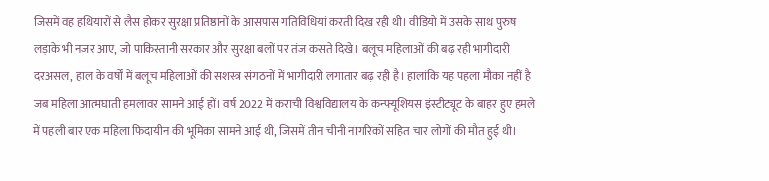जिसमें वह हथियारों से लैस होकर सुरक्षा प्रतिष्ठानों के आसपास गतिविधियां करती दिख रही थी। वीडियो में उसके साथ पुरुष लड़ाके भी नजर आए, जो पाकिस्तानी सरकार और सुरक्षा बलों पर तंज कसते दिखे। बलूच महिलाओं की बढ़ रही भागीदारी दरअसल, हाल के वर्षों में बलूच महिलाओं की सशस्त्र संगठनों में भागीदारी लगातार बढ़ रही है। हालांकि यह पहला मौका नहीं है जब महिला आत्मघाती हमलावर सामने आई हों। वर्ष 2022 में कराची विश्वविद्यालय के कन्फ्यूशियस इंस्टीट्यूट के बाहर हुए हमले में पहली बार एक महिला फिदायीन की भूमिका सामने आई थी, जिसमें तीन चीनी नागरिकों सहित चार लोगों की मौत हुई थी।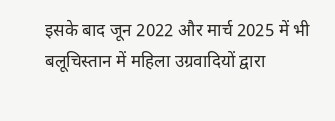इसके बाद जून 2022 और मार्च 2025 में भी बलूचिस्तान में महिला उग्रवादियों द्वारा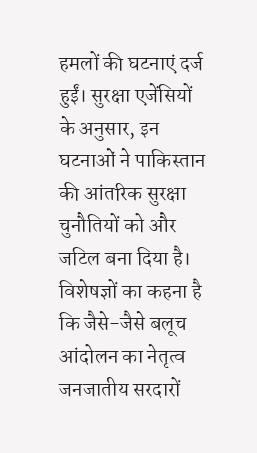हमलों की घटनाएं दर्ज हुईं। सुरक्षा एजेंसियों के अनुसार, इन घटनाओं ने पाकिस्तान की आंतरिक सुरक्षा चुनौतियों को और जटिल बना दिया है। विशेषज्ञों का कहना है कि जैसे-जैसे बलूच आंदोलन का नेतृत्व जनजातीय सरदारों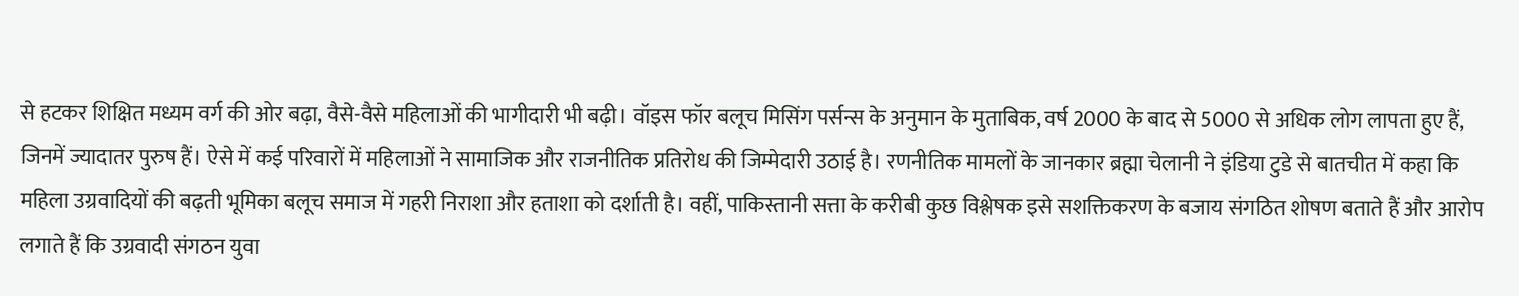से हटकर शिक्षित मध्यम वर्ग की ओर बढ़ा, वैसे-वैसे महिलाओं की भागीदारी भी बढ़ी। वॉइस फॉर बलूच मिसिंग पर्सन्स के अनुमान के मुताबिक, वर्ष 2000 के बाद से 5000 से अधिक लोग लापता हुए हैं, जिनमें ज्यादातर पुरुष हैं। ऐसे में कई परिवारों में महिलाओं ने सामाजिक और राजनीतिक प्रतिरोध की जिम्मेदारी उठाई है। रणनीतिक मामलों के जानकार ब्रह्मा चेलानी ने इंडिया टुडे से बातचीत में कहा कि महिला उग्रवादियों की बढ़ती भूमिका बलूच समाज में गहरी निराशा और हताशा को दर्शाती है। वहीं, पाकिस्तानी सत्ता के करीबी कुछ विश्लेषक इसे सशक्तिकरण के बजाय संगठित शोषण बताते हैं और आरोप लगाते हैं कि उग्रवादी संगठन युवा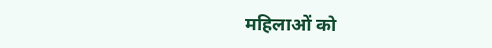महिलाओं को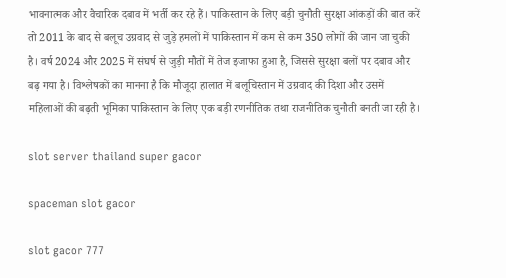भावनात्मक और वैचारिक दबाव में भर्ती कर रहे हैं। पाकिस्तान के लिए बड़ी चुनौती सुरक्षा आंकड़ों की बात करें तो 2011 के बाद से बलूच उग्रवाद से जुड़े हमलों में पाकिस्तान में कम से कम 350 लोगों की जान जा चुकी है। वर्ष 2024 और 2025 में संघर्ष से जुड़ी मौतों में तेज इजाफा हुआ है, जिससे सुरक्षा बलों पर दबाव और बढ़ गया है। विश्लेषकों का मानना है कि मौजूदा हालात में बलूचिस्तान में उग्रवाद की दिशा और उसमें महिलाओं की बढ़ती भूमिका पाकिस्तान के लिए एक बड़ी रणनीतिक तथा राजनीतिक चुनौती बनती जा रही है।

slot server thailand super gacor

spaceman slot gacor

slot gacor 777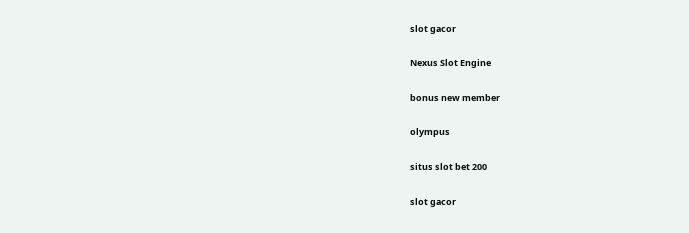slot gacor

Nexus Slot Engine

bonus new member

olympus

situs slot bet 200

slot gacor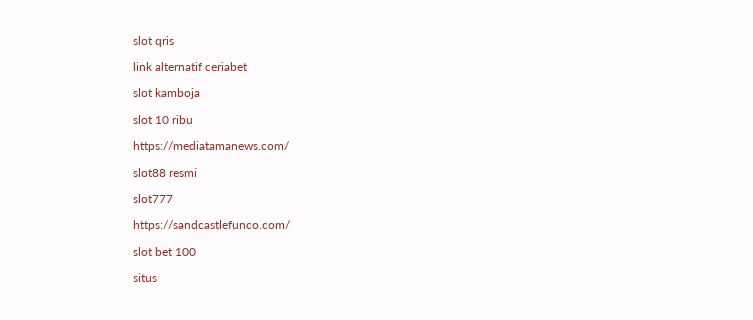slot qris

link alternatif ceriabet

slot kamboja

slot 10 ribu

https://mediatamanews.com/

slot88 resmi

slot777

https://sandcastlefunco.com/

slot bet 100

situs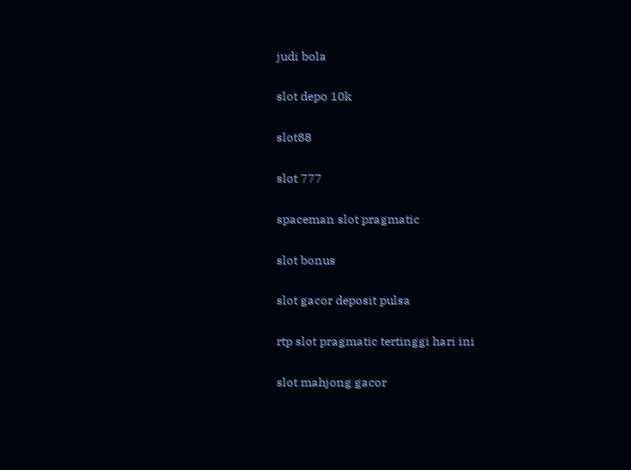judi bola

slot depo 10k

slot88

slot 777

spaceman slot pragmatic

slot bonus

slot gacor deposit pulsa

rtp slot pragmatic tertinggi hari ini

slot mahjong gacor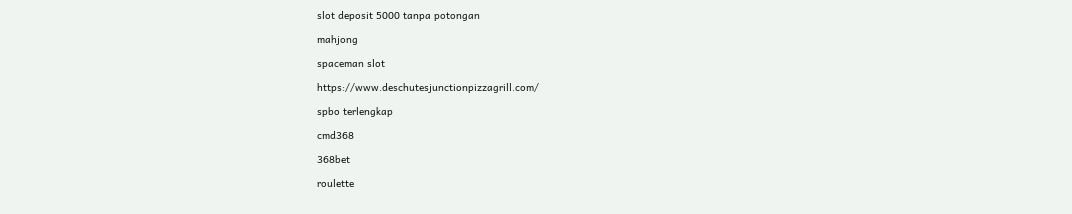slot deposit 5000 tanpa potongan

mahjong

spaceman slot

https://www.deschutesjunctionpizzagrill.com/

spbo terlengkap

cmd368

368bet

roulette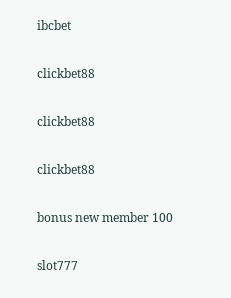ibcbet

clickbet88

clickbet88

clickbet88

bonus new member 100

slot777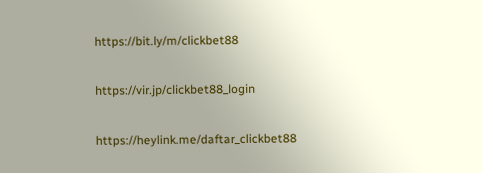https://bit.ly/m/clickbet88

https://vir.jp/clickbet88_login

https://heylink.me/daftar_clickbet88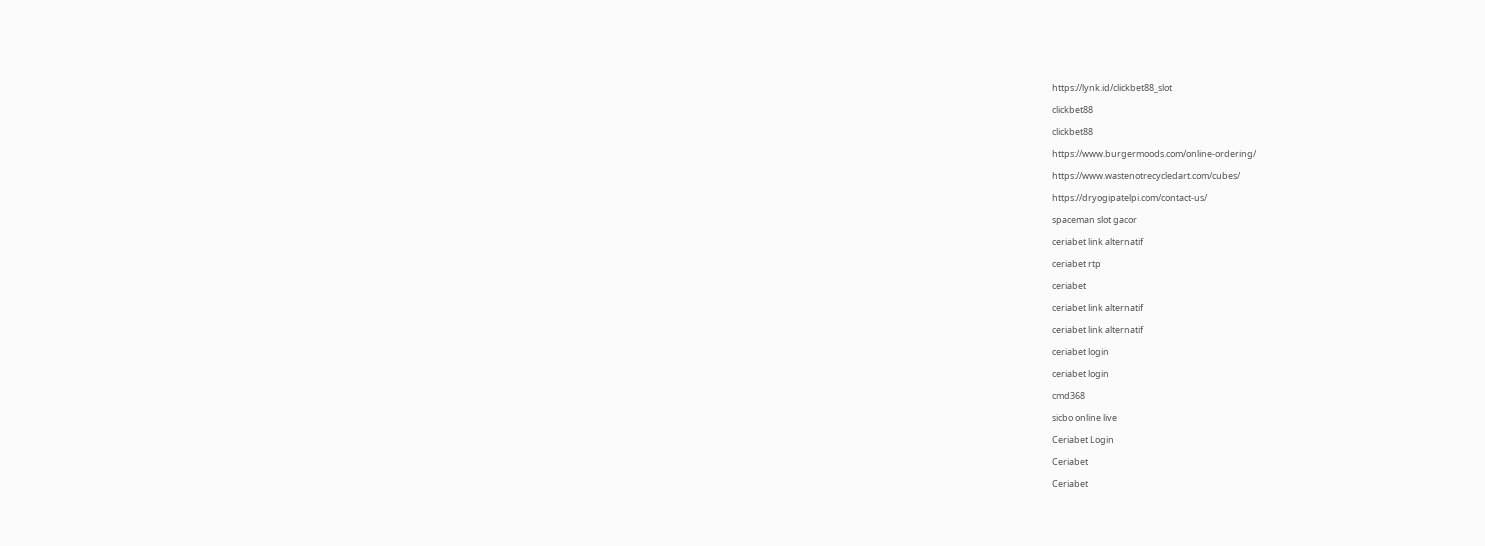https://lynk.id/clickbet88_slot

clickbet88

clickbet88

https://www.burgermoods.com/online-ordering/

https://www.wastenotrecycledart.com/cubes/

https://dryogipatelpi.com/contact-us/

spaceman slot gacor

ceriabet link alternatif

ceriabet rtp

ceriabet

ceriabet link alternatif

ceriabet link alternatif

ceriabet login

ceriabet login

cmd368

sicbo online live

Ceriabet Login

Ceriabet

Ceriabet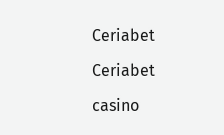Ceriabet

Ceriabet

casino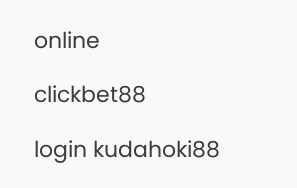online

clickbet88

login kudahoki88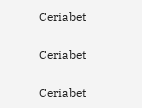Ceriabet

Ceriabet

Ceriabet